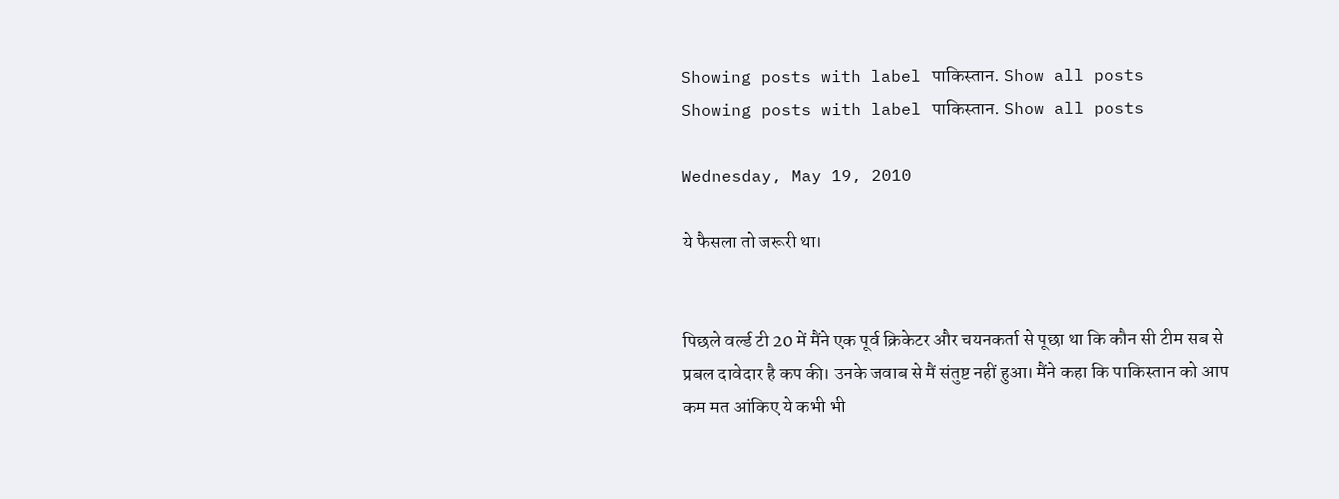Showing posts with label पाकिस्तान. Show all posts
Showing posts with label पाकिस्तान. Show all posts

Wednesday, May 19, 2010

ये फैसला तो जरूरी था।


पिछले वर्ल्ड टी 20 में मैंने एक पूर्व क्रिकेटर और चयनकर्ता से पूछा था कि कौन सी टीम सब से प्रबल दावेदार है कप की। उनके जवाब से मैं संतुष्ट नहीं हुआ। मैंने कहा कि पाकिस्तान को आप कम मत आंकिए ये कभी भी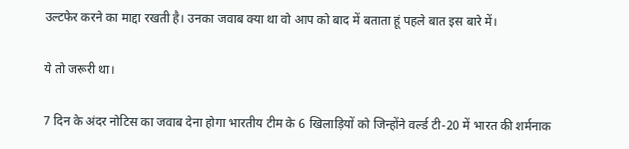उल्टफेर करने का माद्दा रखती है। उनका जवाब क्या था वो आप को बाद में बताता हूं पहले बात इस बारे में।

ये तो जरूरी था।

7 दिन के अंदर नोटिस का जवाब देना होगा भारतीय टीम के 6 खिलाड़ियों को जिन्होंने वर्ल्ड टी-20 में भारत की शर्मनाक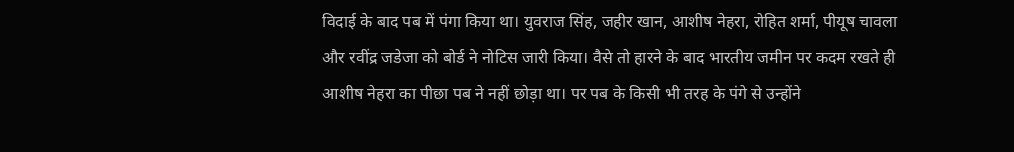विदाई के बाद पब में पंगा किया था। युवराज सिंह, जहीर खान, आशीष नेहरा, रोहित शर्मा, पीयूष चावला और रवींद्र जडेजा को बोर्ड ने नोटिस जारी किया। वैसे तो हारने के बाद भारतीय जमीन पर कदम रखते ही आशीष नेहरा का पीछा पब ने नहीं छोड़ा था। पर पब के किसी भी तरह के पंगे से उन्होंने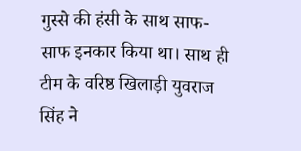गुस्से की हंसी के साथ साफ-साफ इनकार किया था। साथ ही टीम के वरिष्ठ खिलाड़ी युवराज सिंह ने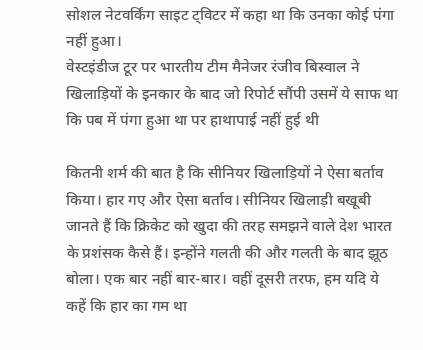सोशल नेटवर्किंग साइट ट्विटर में कहा था कि उनका कोई पंगा नहीं हुआ।
वेस्टइंडीज टूर पर भारतीय टीम मैनेजर रंजीव बिस्वाल ने खिलाड़ियों के इनकार के बाद जो रिपोर्ट सौंपी उसमें ये साफ था कि पब में पंगा हुआ था पर हाथापाई नहीं हुई थी

कितनी शर्म की बात है कि सीनियर खिलाड़ियों ने ऐसा बर्ताव किया। हार गए और ऐसा बर्ताव। सीनियर खिलाड़ी बखूबी जानते हैं कि क्रिकेट को खुदा की तरह समझने वाले देश भारत के प्रशंसक कैसे हैं। इन्होंने गलती की और गलती के बाद झूठ बोला। एक बार नहीं बार-बार। वहीं दूसरी तरफ, हम यदि ये कहें कि हार का गम था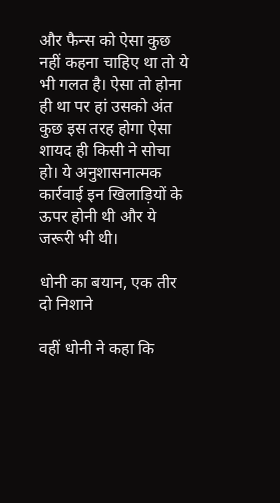और फैन्स को ऐसा कुछ नहीं कहना चाहिए था तो ये भी गलत है। ऐसा तो होना ही था पर हां उसको अंत कुछ इस तरह होगा ऐसा शायद ही किसी ने सोचा हो। ये अनुशासनात्मक कार्रवाई इन खिलाड़ियों के ऊपर होनी थी और ये जरूरी भी थी।

धोनी का बयान, एक तीर दो निशाने

वहीं धोनी ने कहा कि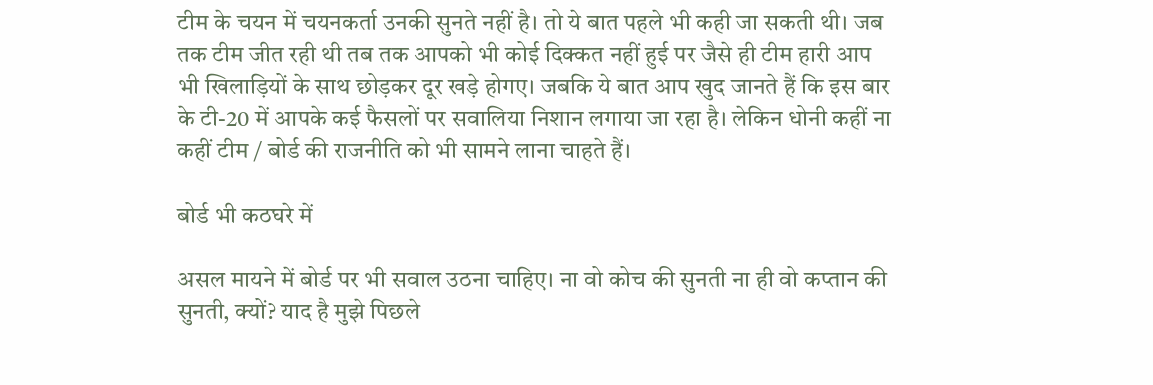टीम के चयन में चयनकर्ता उनकी सुनते नहीं है। तो ये बात पहले भी कही जा सकती थी। जब तक टीम जीत रही थी तब तक आपको भी कोई दिक्कत नहीं हुई पर जैसे ही टीम हारी आप भी खिलाड़ियों के साथ छोड़कर दूर खड़े होगए। जबकि ये बात आप खुद जानते हैं कि इस बार के टी-20 में आपके कई फैसलों पर सवालिया निशान लगाया जा रहा है। लेकिन धोनी कहीं ना कहीं टीम / बोर्ड की राजनीति को भी सामने लाना चाहते हैं।

बोर्ड भी कठघरे में

असल मायने में बोर्ड पर भी सवाल उठना चाहिए। ना वो कोच की सुनती ना ही वो कप्तान की सुनती, क्यों? याद है मुझे पिछले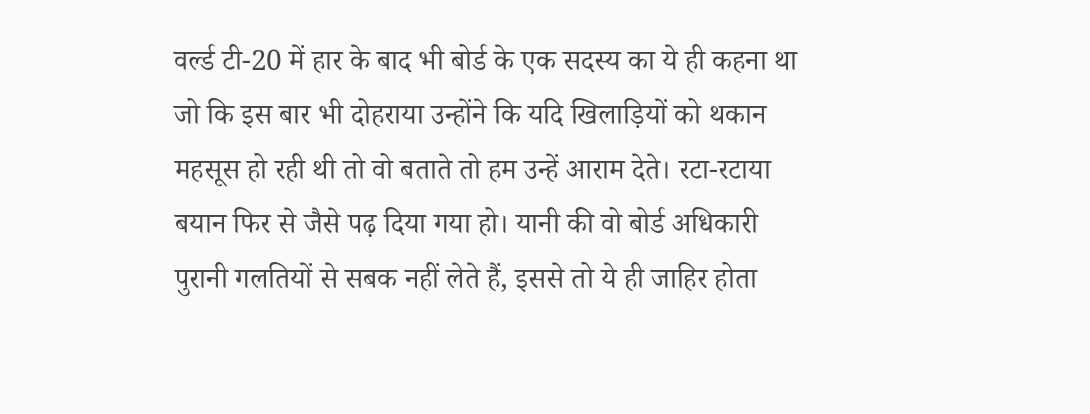वर्ल्ड टी-20 में हार के बाद भी बोर्ड के एक सदस्य का ये ही कहना था जो कि इस बार भी दोहराया उन्होंने कि यदि खिलाड़ियों को थकान महसूस हो रही थी तो वो बताते तो हम उन्हें आराम देते। रटा-रटाया बयान फिर से जैसे पढ़ दिया गया हो। यानी की वो बोर्ड अधिकारी पुरानी गलतियों से सबक नहीं लेते हैं, इससे तो ये ही जाहिर होता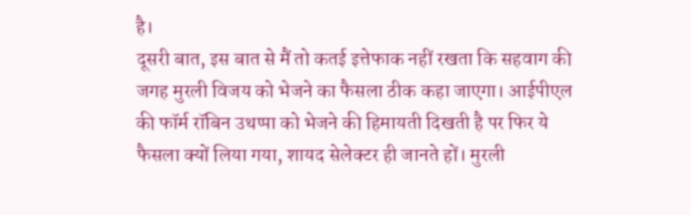है।
दूसरी बात, इस बात से मैं तो कतई इत्तेफाक नहीं रखता कि सहवाग की जगह मुरली विजय को भेजने का फैसला ठीक कहा जाएगा। आईपीएल की फॉर्म रॉबिन उथप्पा को भेजने की हिमायती दिखती है पर फिर ये फैसला क्यों लिया गया, शायद सेलेक्टर ही जानते हों। मुरली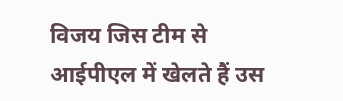विजय जिस टीम से आईपीएल में खेलते हैं उस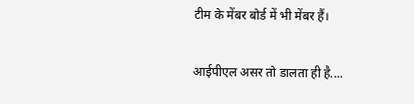टीम के मेंबर बोर्ड में भी मेंबर हैं।

आईपीएल असर तो डालता ही है....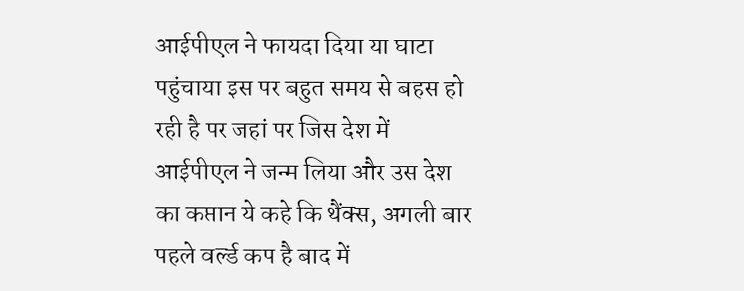आईपीएल ने फायदा दिया या घाटा पहुंचाया इस पर बहुत समय से बहस हो रही है पर जहां पर जिस देश में आईपीएल ने जन्म लिया और उस देश का कप्तान ये कहे कि थैंक्स, अगली बार पहले वर्ल्ड कप है बाद में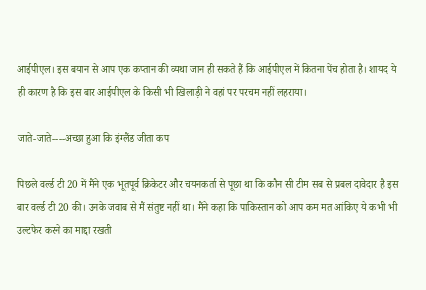आईपीएल। इस बयान से आप एक कप्तान की व्यथा जान ही सकते हैं कि आईपीएल में कितना पेंच होता है। शायद ये ही कारण है कि इस बार आईपीएल के किसी भी खिलाड़ी ने वहां पर परचम नहीं लहराया।

जाते-जाते----अच्छा हुआ कि इंग्लैंड जीता कप

पिछले वर्ल्ड टी 20 में मैंने एक भूतपूर्व क्रिकेटर और चयनकर्ता से पूछा था कि कौन सी टीम सब से प्रबल दावेदार है इस बार वर्ल्ड टी 20 की। उनके जवाब से मैं संतुष्ट नहीं था। मैंने कहा कि पाकिस्तान को आप कम मत आंकिए ये कभी भी उल्टफेर करने का माद्दा रखती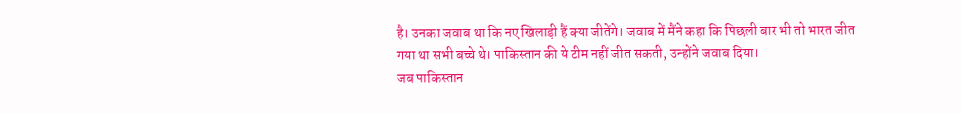है। उनका जवाब था कि नए खिलाड़ी हैं क्या जीतेंगे। जवाब में मैंने कहा कि पिछली बार भी तो भारत जीत गया था सभी बच्चे थे। पाकिस्तान की ये टीम नहीं जीत सकती, उन्होंने जवाब दिया।
जब पाकिस्तान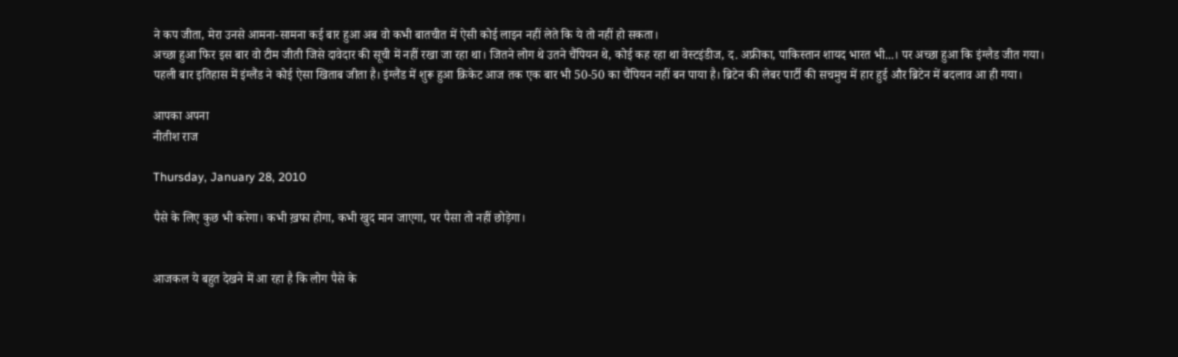ने कप जीता, मेरा उनसे आमना-सामना कई बार हुआ अब वो कभी बातचीत में ऐसी कोई लाइन नहीं लेते कि ये तो नहीं हो सकता।
अच्छा हुआ फिर इस बार वो टीम जीती जिसे दावेदार की सूची में नहीं रखा जा रहा था। जितने लोग थे उतने चैंपियन थे, कोई कह रहा था वेस्टइंडीज, द. अफ्रीका, पाकिस्तान शायद भारत भी...। पर अच्छा हुआ कि इंग्लैड जीत गया। पहली बार इतिहास में इंग्लैंड ने कोई ऐसा खिताब जीता है। इंग्लैंड में शुरू हुआ क्रिकेट आज तक एक बार भी 50-50 का चैंपियन नहीं बन पाया है। ब्रिटेन की लेबर पार्टी की सचमुच में हार हुई और ब्रिटेन में बदलाव आ ही गया।

आपका अपना
नीतीश राज

Thursday, January 28, 2010

पैसे के लिए कुछ भी करेगा। कभी ख़फा होगा, कभी खुद मान जाएगा, पर पैसा तो नहीं छोड़ेगा।


आजकल ये बहुत देखने में आ रहा है कि लोग पैसे के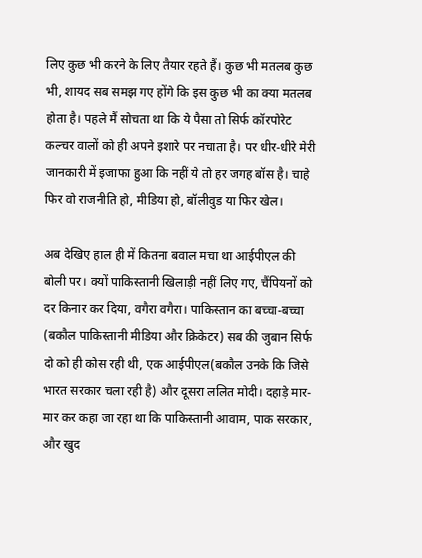लिए कुछ भी करने के लिए तैयार रहते हैं। कुछ भी मतलब कुछ भी, शायद सब समझ गए होंगे कि इस कुछ भी का क्या मतलब होता है। पहले मैं सोचता था कि ये पैसा तो सिर्फ कॉरपोरेट कल्चर वालों को ही अपने इशारे पर नचाता है। पर धीर-धीरे मेरी जानकारी में इजाफा हुआ कि नहीं ये तो हर जगह बॉस है। चाहे फिर वो राजनीति हो, मीडिया हो, बॉलीवुड या फिर खेल।

अब देखिए हाल ही में कितना बवाल मचा था आईपीएल की बोली पर। क्यों पाकिस्तानी खिलाड़ी नहीं लिए गए, चैंपियनों को दर किनार कर दिया, वगैरा वगैरा। पाकिस्तान का बच्चा-बच्चा (बकौल पाकिस्तानी मीडिया और क्रिकेटर) सब की जुबान सिर्फ दो को ही कोस रही थी, एक आईपीएल(बकौल उनके कि जिसे भारत सरकार चला रही है) और दूसरा ललित मोदी। दहाड़े मार-मार कर कहा जा रहा था कि पाकिस्तानी आवाम, पाक सरकार, और खुद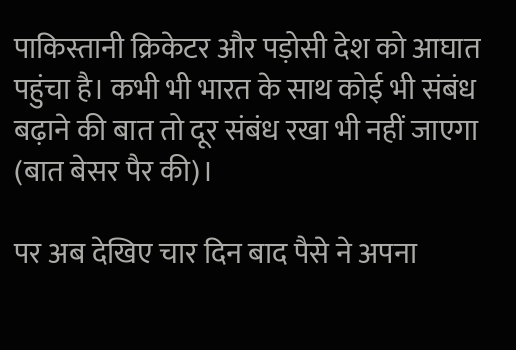पाकिस्तानी क्रिकेटर और पड़ोसी देश को आघात पहुंचा है। कभी भी भारत के साथ कोई भी संबंध बढ़ाने की बात तो दूर संबंध रखा भी नहीं जाएगा (बात बेसर पैर की)।

पर अब देखिए चार दिन बाद पैसे ने अपना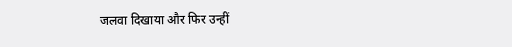जलवा दिखाया और फिर उन्हीं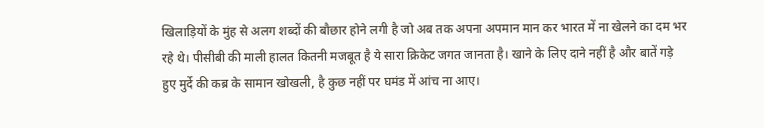खिलाड़ियों के मुंह से अलग शब्दों की बौछार होने लगी है जो अब तक अपना अपमान मान कर भारत में ना खेलने का दम भर रहे थे। पीसीबी की माली हालत कितनी मजबूत है ये सारा क्रिकेट जगत जानता है। खाने के लिए दाने नहीं है और बातें गड़े हुए मुर्दे की कब्र के सामान खोखली, है कुछ नहीं पर घमंड में आंच ना आए।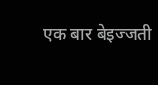एक बार बेइज्जती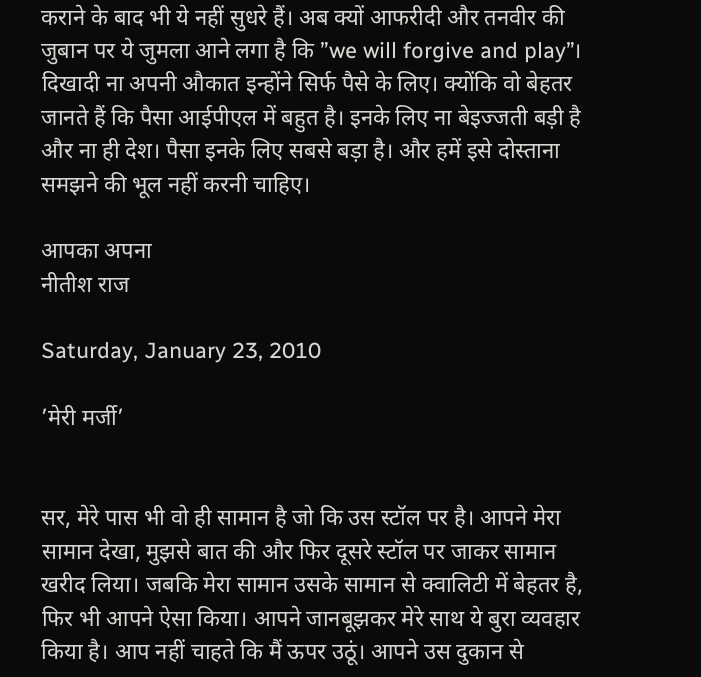कराने के बाद भी ये नहीं सुधरे हैं। अब क्यों आफरीदी और तनवीर की जुबान पर ये जुमला आने लगा है कि ”we will forgive and play”। दिखादी ना अपनी औकात इन्होंने सिर्फ पैसे के लिए। क्योंकि वो बेहतर जानते हैं कि पैसा आईपीएल में बहुत है। इनके लिए ना बेइज्जती बड़ी है और ना ही देश। पैसा इनके लिए सबसे बड़ा है। और हमें इसे दोस्ताना समझने की भूल नहीं करनी चाहिए।

आपका अपना
नीतीश राज

Saturday, January 23, 2010

’मेरी मर्जी’


सर, मेरे पास भी वो ही सामान है जो कि उस स्टॉल पर है। आपने मेरा सामान देखा, मुझसे बात की और फिर दूसरे स्टॉल पर जाकर सामान खरीद लिया। जबकि मेरा सामान उसके सामान से क्वालिटी में बेहतर है, फिर भी आपने ऐसा किया। आपने जानबूझकर मेरे साथ ये बुरा व्यवहार किया है। आप नहीं चाहते कि मैं ऊपर उठूं। आपने उस दुकान से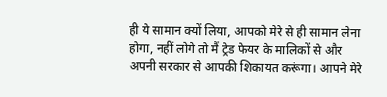ही ये सामान क्यों लिया, आपको मेरे से ही सामान लेना होगा, नहीं लोगे तो मैं ट्रेड फेयर के मालिकों से और अपनी सरकार से आपकी शिकायत करूंगा। आपने मेरे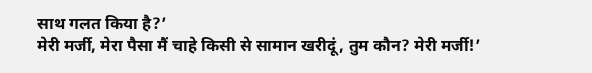साथ गलत किया है?’
मेरी मर्जी, मेरा पैसा मैं चाहे किसी से सामान खरीदूं, तुम कौन? मेरी मर्जी!’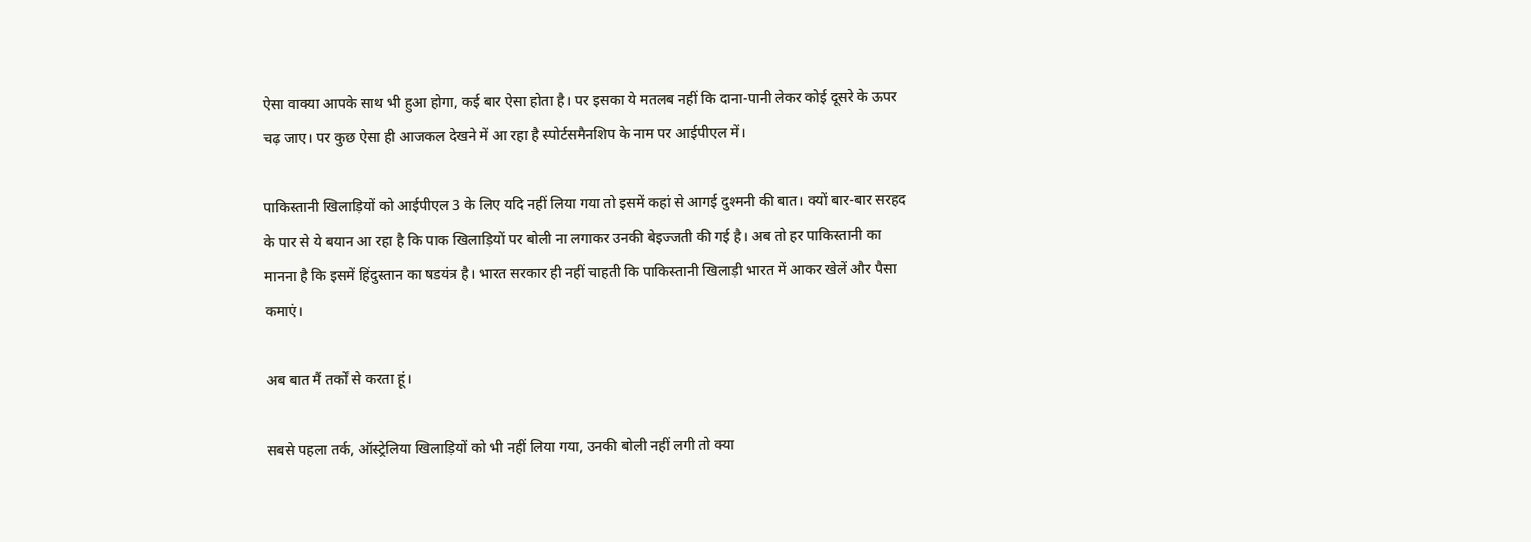ऐसा वाक्या आपके साथ भी हुआ होगा, कई बार ऐसा होता है। पर इसका ये मतलब नहीं कि दाना-पानी लेकर कोई दूसरे के ऊपर चढ़ जाए। पर कुछ ऐसा ही आजकल देखने में आ रहा है स्पोर्टसमैनशिप के नाम पर आईपीएल में।

पाकिस्तानी खिलाड़ियों को आईपीएल 3 के लिए यदि नहीं लिया गया तो इसमें कहां से आगई दुश्मनी की बात। क्यों बार-बार सरहद के पार से ये बयान आ रहा है कि पाक खिलाड़ियों पर बोली ना लगाकर उनकी बेइज्जती की गई है। अब तो हर पाकिस्तानी का मानना है कि इसमें हिंदुस्तान का षडयंत्र है। भारत सरकार ही नहीं चाहती कि पाकिस्तानी खिलाड़ी भारत में आकर खेलें और पैसा कमाएं।

अब बात मैं तर्कों से करता हूं।

सबसे पहला तर्क, ऑस्ट्रेलिया खिलाड़ियों को भी नहीं लिया गया, उनकी बोली नहीं लगी तो क्या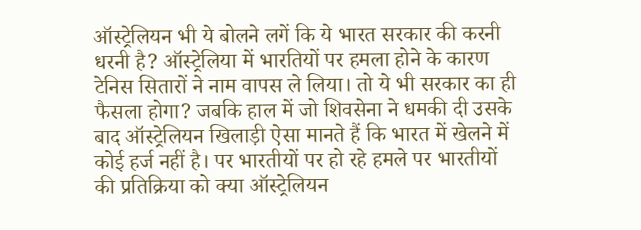ऑस्ट्रेलियन भी ये बोलने लगें कि ये भारत सरकार की करनी धरनी है? ऑस्ट्रेलिया में भारतियों पर हमला होने के कारण टेनिस सितारों ने नाम वापस ले लिया। तो ये भी सरकार का ही फैसला होगा? जबकि हाल में जो शिवसेना ने धमकी दी उसके बाद ऑस्ट्रेलियन खिलाड़ी ऐसा मानते हैं कि भारत में खेलने में कोई हर्ज नहीं है। पर भारतीयों पर हो रहे हमले पर भारतीयों की प्रतिक्रिया को क्या ऑस्ट्रेलियन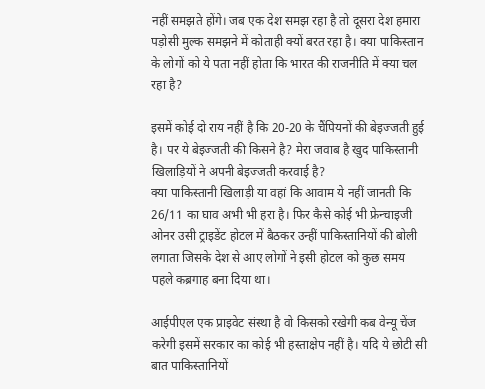नहीं समझते होंगे। जब एक देश समझ रहा है तो दूसरा देश हमारा पड़ोसी मुल्क समझने में कोताही क्यों बरत रहा है। क्या पाकिस्तान के लोगों को ये पता नहीं होता कि भारत की राजनीति में क्या चल रहा है?

इसमें कोई दो राय नहीं है कि 20-20 के चैंपियनों की बेइज्जती हुई है। पर ये बेइज्जती की किसने है? मेरा जवाब है खुद पाकिस्तानी खिलाड़ियों ने अपनी बेइज्जती करवाई है?
क्या पाकिस्तानी खिलाड़ी या वहां कि आवाम ये नहीं जानती कि 26/11 का घाव अभी भी हरा है। फिर कैसे कोई भी फ्रेन्चाइजी ओनर उसी ट्राइडेंट होटल में बैठकर उन्हीं पाकिस्तानियों की बोली लगाता जिसके देश से आए लोगों ने इसी होटल को कुछ समय पहले कब्रगाह बना दिया था।

आईपीएल एक प्राइवेट संस्था है वो किसको रखेगी कब वेन्यू चेंज करेगी इसमें सरकार का कोई भी हस्ताक्षेप नहीं है। यदि ये छोटी सी बात पाकिस्तानियों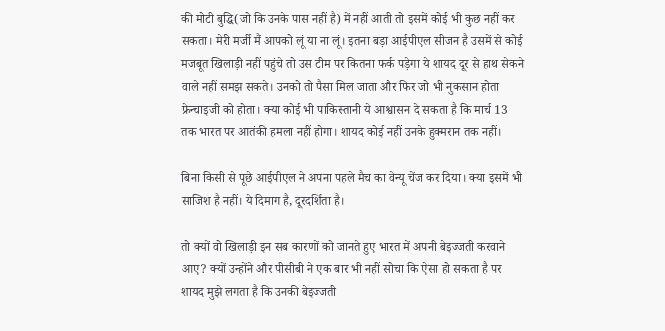की मोटी बुद्धि(जो कि उनके पास नहीं है) में नहीं आती तो इसमें कोई भी कुछ नहीं कर सकता। मेरी मर्जी मैं आपको लूं या ना लूं। इतना बड़ा आईपीएल सीजन है उसमें से कोई मजबूत खिलाड़ी नहीं पहुंचे तो उस टीम पर कितना फर्क पड़ेगा ये शायद दूर से हाथ सेकने वाले नहीं समझ सकते। उनको तो पैसा मिल जाता और फिर जो भी नुकसान होता फ्रेन्चाइजी को होता। क्या कोई भी पाकिस्तानी ये आश्वासन दे सकता है कि मार्च 13 तक भारत पर आतंकी हमला नहीं होगा। शायद कोई नहीं उनके हुक्मरान तक नहीं।

बिना किसी से पूछे आईपीएल ने अपना पहले मैच का वेन्यू चेंज कर दिया। क्या इसमें भी साजिश है नहीं। ये दिमाग है, दूरदर्शिता है।

तो क्यों वो खिलाड़ी इन सब कारणों को जानते हुए भारत में अपनी बेइज्जती करवाने आए? क्यों उन्होंने और पीसीबी ने एक बार भी नहीं सोचा कि ऐसा हो सकता है पर शायद मुझे लगता है कि उनकी बेइज्जती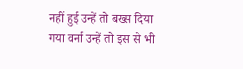नहीं हुई उन्हें तो बख्स दिया गया वर्ना उन्हें तो इस से भी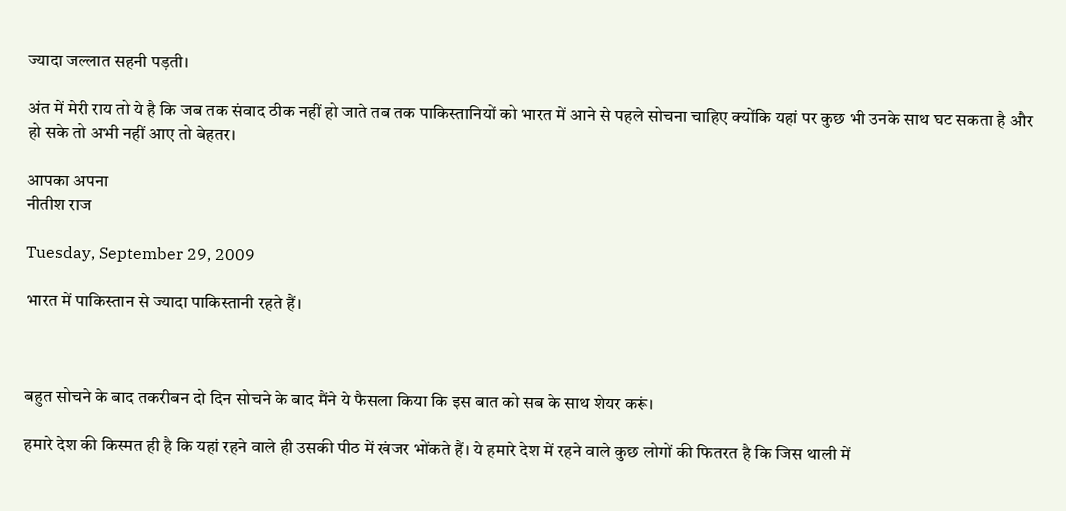ज्यादा जल्लात सहनी पड़ती।

अंत में मेरी राय तो ये है कि जब तक संवाद ठीक नहीं हो जाते तब तक पाकिस्तानियों को भारत में आने से पहले सोचना चाहिए क्योंकि यहां पर कुछ भी उनके साथ घट सकता है और हो सके तो अभी नहीं आए तो बेहतर।

आपका अपना
नीतीश राज

Tuesday, September 29, 2009

भारत में पाकिस्तान से ज्यादा पाकिस्तानी रहते हैं।



बहुत सोचने के बाद तकरीबन दो दिन सोचने के बाद मैंने ये फैसला किया कि इस बात को सब के साथ शेयर करूं।

हमारे देश की किस्मत ही है कि यहां रहने वाले ही उसकी पीठ में खंजर भोंकते हैं। ये हमारे देश में रहने वाले कुछ लोगों की फितरत है कि जिस थाली में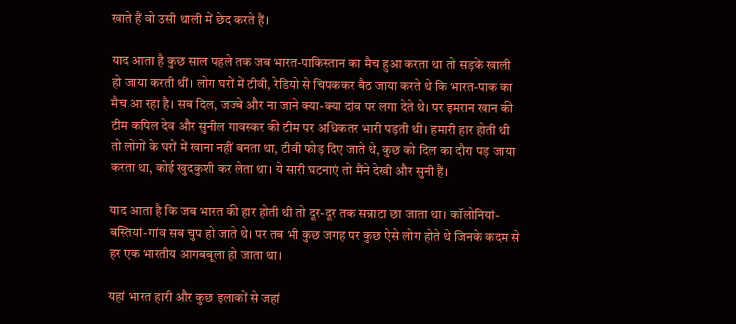खाते हैं वो उसी थाली में छेद करते हैं।

याद आता है कुछ साल पहले तक जब भारत-पाकिस्तान का मैच हुआ करता था तो सड़कें खाली हो जाया करती थीं। लोग घरों में टीवी, रेडियो से चिपककर बैठ जाया करते थे कि भारत-पाक का मैच आ रहा है। सब दिल, जज्बे और ना जाने क्या-क्या दांव पर लगा देते थे। पर इमरान खान की टीम कपिल देव और सुनील गावस्कर की टीम पर अधिकतर भारी पड़ती थी। हमारी हार होती थी तो लोगों के घरों में खाना नहीं बनता था, टीवी फोड़ दिए जाते थे, कुछ को दिल का दौरा पड़ जाया करता था, कोई खुदकुशी कर लेता था। ये सारी घटनाएं तो मैंने देखी और सुनी हैं।

याद आता है कि जब भारत की हार होती थी तो दूर-दूर तक सन्नाटा छा जाता था। कॉलोनियां-बस्तियां-गांव सब चुप हो जाते थे। पर तब भी कुछ जगह पर कुछ ऐसे लोग होते थे जिनके कदम से हर एक भारतीय आगबबूला हो जाता था।

यहां भारत हारी और कुछ इलाकों से जहां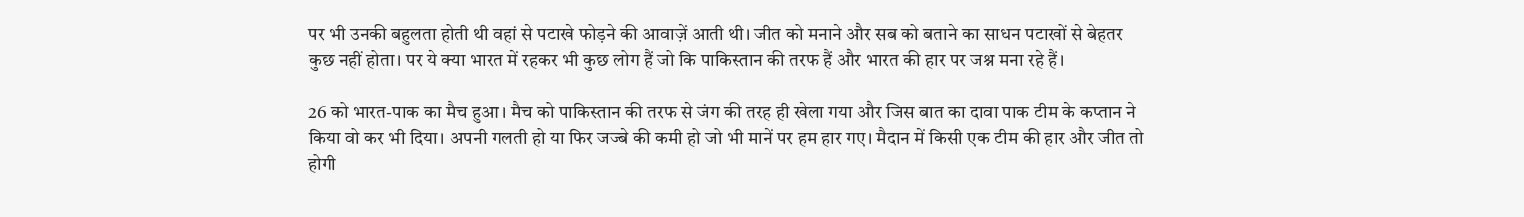पर भी उनकी बहुलता होती थी वहां से पटाखे फोड़ने की आवाज़ें आती थी। जीत को मनाने और सब को बताने का साधन पटाखों से बेहतर कुछ नहीं होता। पर ये क्या भारत में रहकर भी कुछ लोग हैं जो कि पाकिस्तान की तरफ हैं और भारत की हार पर जश्न मना रहे हैं।

26 को भारत-पाक का मैच हुआ। मैच को पाकिस्तान की तरफ से जंग की तरह ही खेला गया और जिस बात का दावा पाक टीम के कप्तान ने किया वो कर भी दिया। अपनी गलती हो या फिर जज्बे की कमी हो जो भी मानें पर हम हार गए। मैदान में किसी एक टीम की हार और जीत तो होगी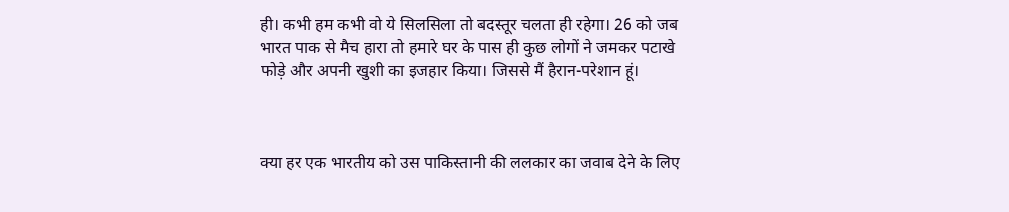ही। कभी हम कभी वो ये सिलसिला तो बदस्तूर चलता ही रहेगा। 26 को जब भारत पाक से मैच हारा तो हमारे घर के पास ही कुछ लोगों ने जमकर पटाखे फोड़े और अपनी खुशी का इजहार किया। जिससे मैं हैरान-परेशान हूं।



क्या हर एक भारतीय को उस पाकिस्तानी की ललकार का जवाब देने के लिए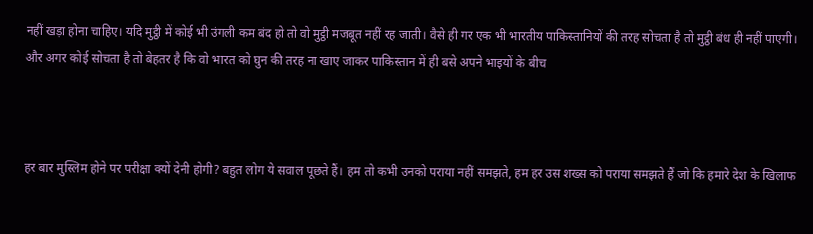नहीं खड़ा होना चाहिए। यदि मुट्ठी में कोई भी उंगली कम बंद हो तो वो मुट्ठी मजबूत नहीं रह जाती। वैसे ही गर एक भी भारतीय पाकिस्तानियों की तरह सोचता है तो मुट्ठी बंध ही नहीं पाएगी। और अगर कोई सोचता है तो बेहतर है कि वो भारत को घुन की तरह ना खाए जाकर पाकिस्तान में ही बसे अपने भाइयों के बीच



हर बार मुस्लिम होने पर परीक्षा क्यों देनी होगी? बहुत लोग ये सवाल पूछते हैं। हम तो कभी उनको पराया नहीं समझते, हम हर उस शख्स को पराया समझते हैं जो कि हमारे देश के खिलाफ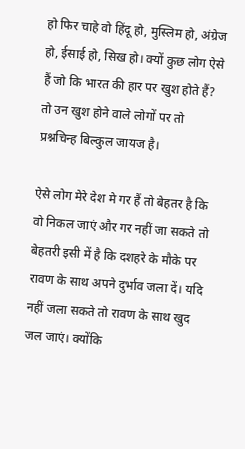हो फिर चाहे वो हिंदू हो, मुस्लिम हो, अंग्रेज हो, ईसाई हो, सिख हो। क्यों कुछ लोग ऐसे हैं जो कि भारत की हार पर खुश होते हैं? तो उन खुश होने वाले लोगों पर तो प्रश्नचिन्ह बिल्कुल जायज है।

ऐसे लोग मेरे देश मे गर हैं तो बेहतर है कि वो निकल जाएं और गर नहीं जा सकते तो बेहतरी इसी में है कि दशहरे के मौके पर रावण के साथ अपने दुर्भाव जला दें। यदि नहीं जला सकते तो रावण के साथ खुद जल जाएं। क्योंकि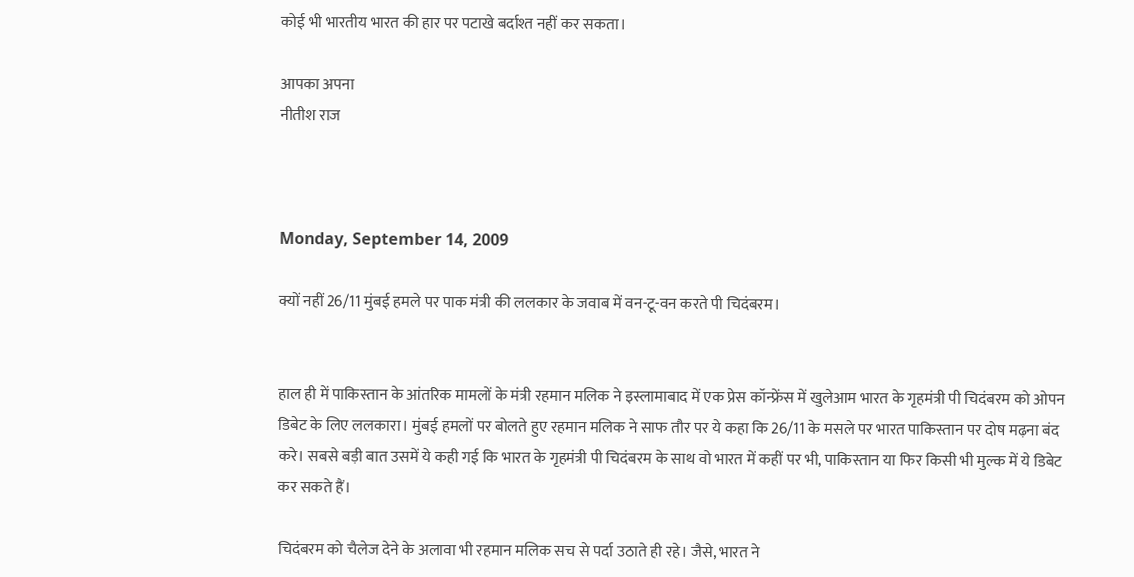कोई भी भारतीय भारत की हार पर पटाखे बर्दाश्त नहीं कर सकता।

आपका अपना
नीतीश राज



Monday, September 14, 2009

क्यों नहीं 26/11 मुंबई हमले पर पाक मंत्री की ललकार के जवाब में वन-टू-वन करते पी चिदंबरम।


हाल ही में पाकिस्तान के आंतरिक मामलों के मंत्री रहमान मलिक ने इस्लामाबाद में एक प्रेस कॉन्फ्रेंस में खुलेआम भारत के गृहमंत्री पी चिदंबरम को ओपन डिबेट के लिए ललकारा। मुंबई हमलों पर बोलते हुए रहमान मलिक ने साफ तौर पर ये कहा कि 26/11 के मसले पर भारत पाकिस्तान पर दोष मढ़ना बंद करे। सबसे बड़ी बात उसमें ये कही गई कि भारत के गृहमंत्री पी चिदंबरम के साथ वो भारत में कहीं पर भी, पाकिस्तान या फिर किसी भी मुल्क में ये डिबेट कर सकते हैं।

चिदंबरम को चैलेज देने के अलावा भी रहमान मलिक सच से पर्दा उठाते ही रहे। जैसे, भारत ने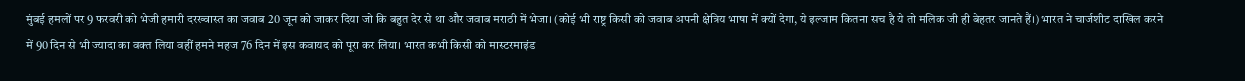मुंबई हमलों पर 9 फरवरी को भेजी हमारी दरख्वास्त का जवाब 20 जून को जाकर दिया जो कि बहुत देर से था और जवाब मराठी में भेजा। (कोई भी राष्ट्र किसी को जवाब अपनी क्षेत्रिय भाषा में क्यों देगा, ये इल्जाम कितना सच है ये तो मलिक जी ही बेहतर जानते हैं।) भारत ने चार्जशीट दाखिल करने में 90 दिन से भी ज्यादा का वक्त लिया वहीं हमने महज 76 दिन में इस कवायद को पूरा कर लिया। भारत कभी किसी को मास्टरमाइंड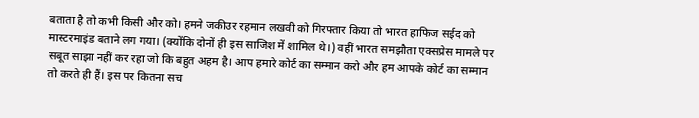बताता है तो कभी किसी और को। हमने जकीउर रहमान लखवी को गिरफ्तार किया तो भारत हाफिज सईद को मास्टरमाइंड बताने लग गया। (क्योंकि दोनों ही इस साजिश में शामिल थे।) वहीं भारत समझौता एक्सप्रेस मामले पर सबूत साझा नहीं कर रहा जो कि बहुत अहम है। आप हमारे कोर्ट का सम्मान करो और हम आपके कोर्ट का सम्मान तो करते ही हैं। इस पर कितना सच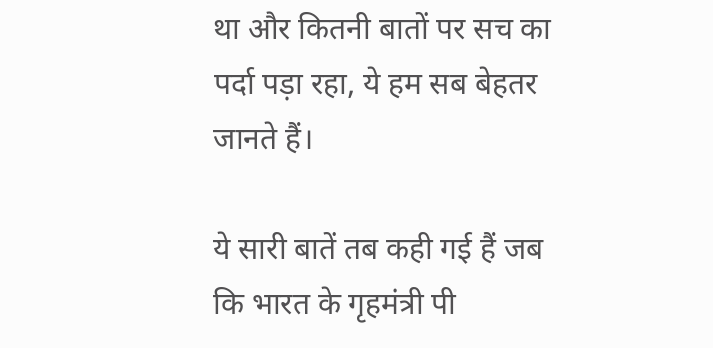था और कितनी बातों पर सच का पर्दा पड़ा रहा, ये हम सब बेहतर जानते हैं।

ये सारी बातें तब कही गई हैं जब कि भारत के गृहमंत्री पी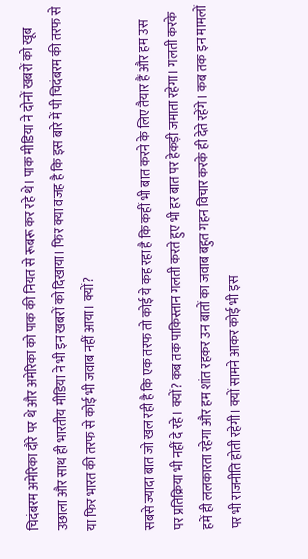चिदंबरम अमेरिका दौरे पर थे और अमेरिका को पाक की नियत से रूबरू कर रहे थे। पाक मीडिया ने दोनों खबरों को खूब उछाला और साथ ही भारतीय मीडिया ने भी इन खबरों को दिखाया। फिर क्या वजह है कि इस बारे में पी चिदंबरम की तरफ से या फिर भारत की तरफ से कोई भी जवाब नहीं आया। क्यों?

सबसे ज्यादा बात जो खल रही है कि एक तरफ तो कोई ये कह रहा है कि कहीं भी बात करने के लिए तैयार हैं और हम उस पर प्रतिक्रिया भी नहीं दे रहे। क्यों? कब तक पाकिस्तान गलती करते हुए भी हर बात पर हेकड़ी जमाता रहेगा। गलती करके हमें ही ललकारता रहेगा और हम शांत रहकर उन बातों का जवाब बहुत गहन विचार करके ही देते रहेंगे। कब तक इन मामलों पर भी राजनीति होती रहेगी। क्यों सामने आकर कोई भी इस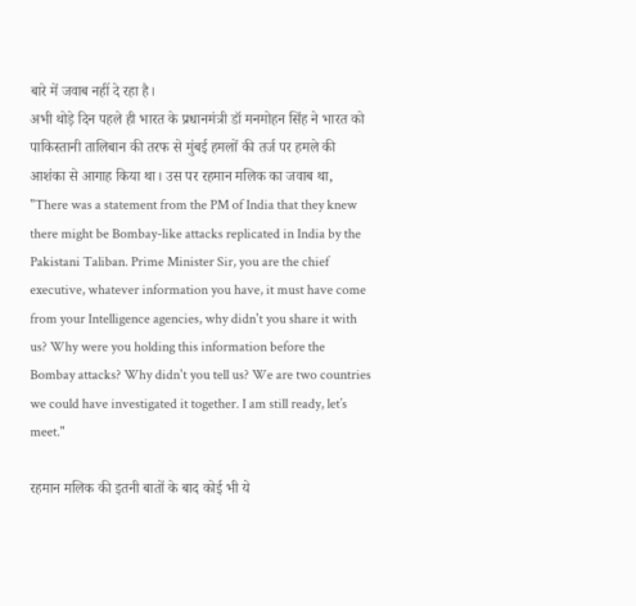बारे में जवाब नहीं दे रहा है।
अभी थोड़े दिन पहले ही भारत के प्रधानमंत्री डॉ मनमोहन सिंह ने भारत को पाकिस्तानी तालिबान की तरफ से मुंबई हमलों की तर्ज पर हमले की आशंका से आगाह किया था। उस पर रहमान मलिक का जवाब था,
"There was a statement from the PM of India that they knew there might be Bombay-like attacks replicated in India by the Pakistani Taliban. Prime Minister Sir, you are the chief executive, whatever information you have, it must have come from your Intelligence agencies, why didn't you share it with us? Why were you holding this information before the Bombay attacks? Why didn't you tell us? We are two countries we could have investigated it together. I am still ready, let’s meet."

रहमान मलिक की इतनी बातों के बाद कोई भी ये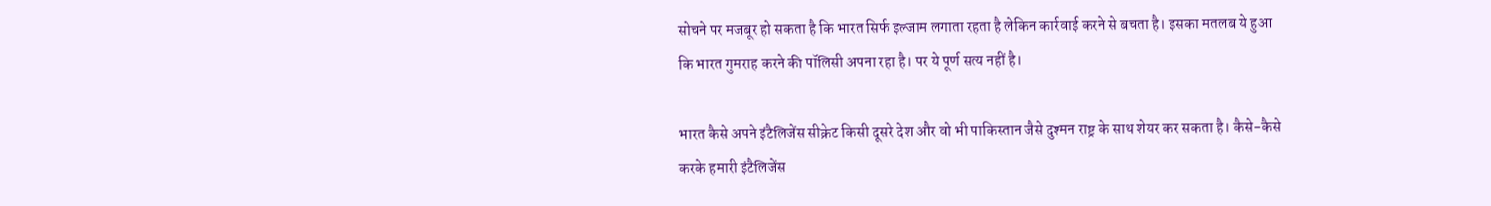सोचने पर मजबूर हो सकता है कि भारत सिर्फ इल्जाम लगाता रहता है लेकिन कार्रवाई करने से बचता है। इसका मतलब ये हुआ कि भारत गुमराह करने की पॉलिसी अपना रहा है। पर ये पूर्ण सत्य नहीं है।

भारत कैसे अपने इंटैलिजेंस सीक्रेट किसी दूसरे देश और वो भी पाकिस्तान जैसे दुश्मन राष्ट्र के साथ शेयर कर सकता है। कैसे-कैसे करके हमारी इंटैलिजेंस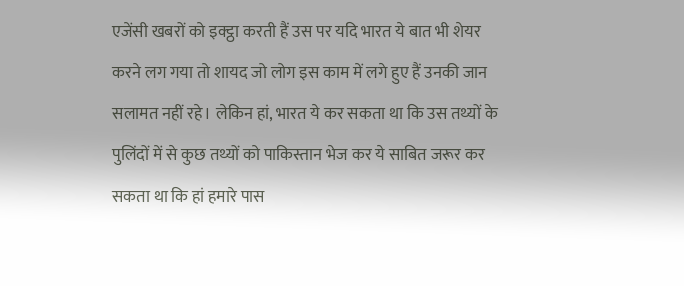एजेंसी खबरों को इक्ट्ठा करती हैं उस पर यदि भारत ये बात भी शेयर करने लग गया तो शायद जो लोग इस काम में लगे हुए हैं उनकी जान सलामत नहीं रहे। लेकिन हां, भारत ये कर सकता था कि उस तथ्यों के पुलिंदों में से कुछ तथ्यों को पाकिस्तान भेज कर ये साबित जरूर कर सकता था कि हां हमारे पास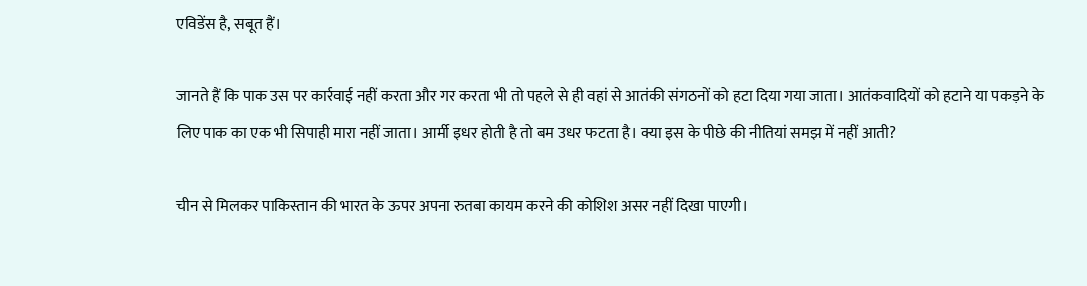एविडेंस है, सबूत हैं।

जानते हैं कि पाक उस पर कार्रवाई नहीं करता और गर करता भी तो पहले से ही वहां से आतंकी संगठनों को हटा दिया गया जाता। आतंकवादियों को हटाने या पकड़ने के लिए पाक का एक भी सिपाही मारा नहीं जाता। आर्मी इधर होती है तो बम उधर फटता है। क्या इस के पीछे की नीतियां समझ में नहीं आती?

चीन से मिलकर पाकिस्तान की भारत के ऊपर अपना रुतबा कायम करने की कोशिश असर नहीं दिखा पाएगी।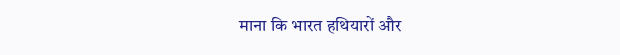माना कि भारत हथियारों और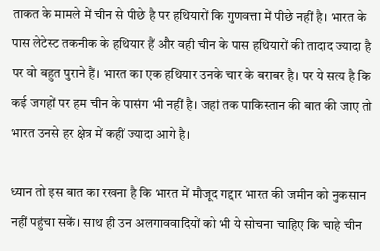ताकत के मामले में चीन से पीछे है पर हथियारों कि गुणवत्ता में पीछे नहीं है। भारत के पास लेटेस्ट तकनीक के हथियार हैं और वही चीन के पास हथियारों की तादाद ज्यादा है पर वो बहुत पुराने हैं। भारत का एक हथियार उनके चार के बराबर है। पर ये सत्य है कि कई जगहों पर हम चीन के पासंग भी नहीं है। जहां तक पाकिस्तान की बात की जाए तो भारत उनसे हर क्षेत्र में कहीं ज्यादा आगे है।

ध्यान तो इस बात का रखना है कि भारत में मौजूद गद्दार भारत की जमीन को नुकसान नहीं पहुंचा सकें। साथ ही उन अलगाववादियों को भी ये सोचना चाहिए कि चाहे चीन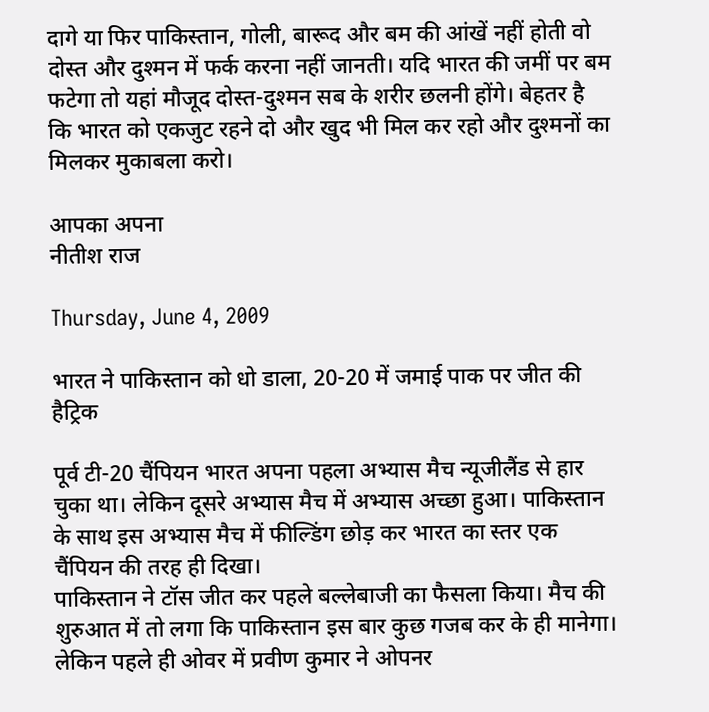दागे या फिर पाकिस्तान, गोली, बारूद और बम की आंखें नहीं होती वो दोस्त और दुश्मन में फर्क करना नहीं जानती। यदि भारत की जमीं पर बम फटेगा तो यहां मौजूद दोस्त-दुश्मन सब के शरीर छलनी होंगे। बेहतर है कि भारत को एकजुट रहने दो और खुद भी मिल कर रहो और दुश्मनों का मिलकर मुकाबला करो।

आपका अपना
नीतीश राज

Thursday, June 4, 2009

भारत ने पाकिस्तान को धो डाला, 20-20 में जमाई पाक पर जीत की हैट्रिक

पूर्व टी-20 चैंपियन भारत अपना पहला अभ्यास मैच न्यूजीलैंड से हार चुका था। लेकिन दूसरे अभ्यास मैच में अभ्यास अच्छा हुआ। पाकिस्तान के साथ इस अभ्यास मैच में फील्डिंग छोड़ कर भारत का स्तर एक चैंपियन की तरह ही दिखा।
पाकिस्तान ने टॉस जीत कर पहले बल्लेबाजी का फैसला किया। मैच की शुरुआत में तो लगा कि पाकिस्तान इस बार कुछ गजब कर के ही मानेगा। लेकिन पहले ही ओवर में प्रवीण कुमार ने ओपनर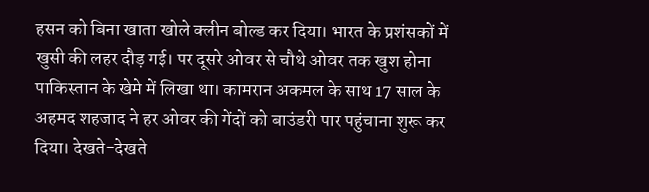हसन को बिना खाता खोले क्लीन बोल्ड कर दिया। भारत के प्रशंसकों में खुसी की लहर दौड़ गई। पर दूसरे ओवर से चौथे ओवर तक खुश होना पाकिस्तान के खेमे में लिखा था। कामरान अकमल के साथ 17 साल के अहमद शहजाद ने हर ओवर की गेंदों को बाउंडरी पार पहुंचाना शुरू कर दिया। देखते-देखते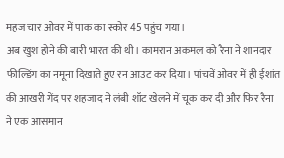महज चार ओवर में पाक का स्कोर 45 पहुंच गया।
अब खुश होने की बारी भारत की थी। कामरान अकमल को रैना ने शानदार फील्डिंग का नमूना दिखाते हुए रन आउट कर दिया। पांचवें ओवर में ही ईशांत की आखरी गेंद पर शहजाद ने लंबी शॉट खेलने में चूक कर दी और फिर रैना ने एक आसमान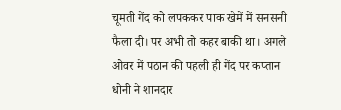चूमती गेंद को लपककर पाक खेमें में सनसनी फैला दी। पर अभी तो कहर बाकी था। अगले ओवर में पठान की पहली ही गेंद पर कप्तान धोनी ने शानदार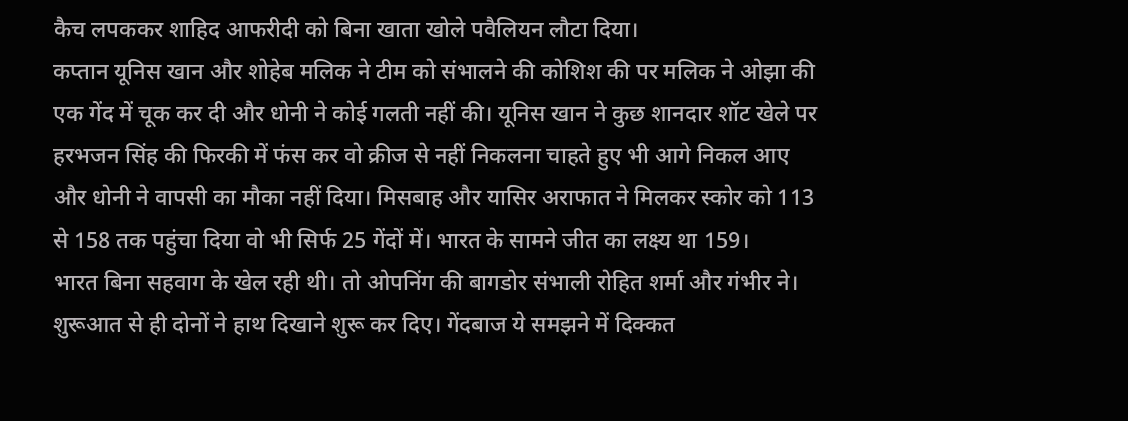कैच लपककर शाहिद आफरीदी को बिना खाता खोले पवैलियन लौटा दिया।
कप्तान यूनिस खान और शोहेब मलिक ने टीम को संभालने की कोशिश की पर मलिक ने ओझा की एक गेंद में चूक कर दी और धोनी ने कोई गलती नहीं की। यूनिस खान ने कुछ शानदार शॉट खेले पर हरभजन सिंह की फिरकी में फंस कर वो क्रीज से नहीं निकलना चाहते हुए भी आगे निकल आए और धोनी ने वापसी का मौका नहीं दिया। मिसबाह और यासिर अराफात ने मिलकर स्कोर को 113 से 158 तक पहुंचा दिया वो भी सिर्फ 25 गेंदों में। भारत के सामने जीत का लक्ष्य था 159।
भारत बिना सहवाग के खेल रही थी। तो ओपनिंग की बागडोर संभाली रोहित शर्मा और गंभीर ने। शुरूआत से ही दोनों ने हाथ दिखाने शुरू कर दिए। गेंदबाज ये समझने में दिक्कत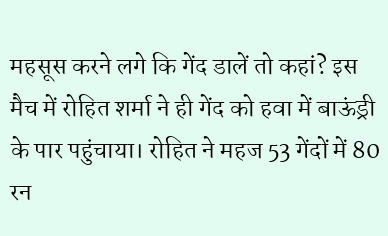महसूस करने लगे कि गेंद डालें तो कहां? इस मैच में रोहित शर्मा ने ही गेंद को हवा में बाऊंड्री के पार पहुंचाया। रोहित ने महज 53 गेंदों में 80 रन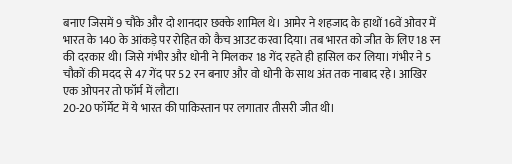बनाए जिसमें 9 चौके और दो शानदार छक्के शामिल थे। आमेर ने शहजाद के हाथों 16वें ओवर में भारत के 140 के आंकड़े पर रोहित को कैच आउट करवा दिया। तब भारत को जीत के लिए 18 रन की दरकार थी। जिसे गंभीर और धोनी ने मिलकर 18 गेंद रहते ही हासिल कर लिया। गंभीर ने 5 चौकों की मदद से 47 गेंद पर 52 रन बनाए और वो धोनी के साथ अंत तक नाबाद रहे। आखिर एक ओपनर तो फॉर्म में लौटा।
20-20 फॉर्मेट में ये भारत की पाकिस्तान पर लगातार तीसरी जीत थी।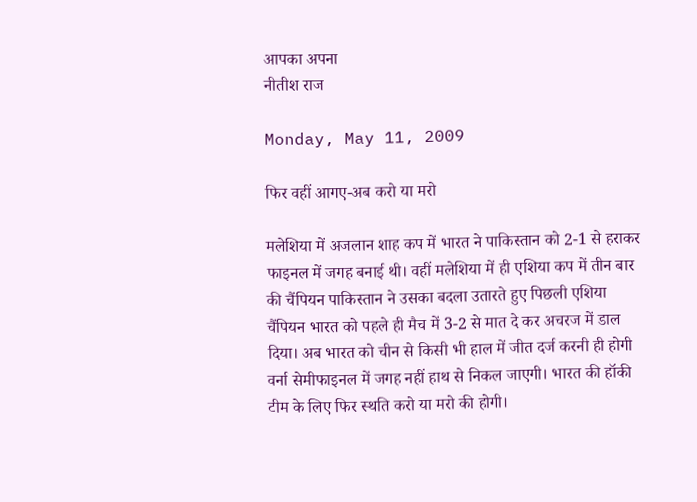आपका अपना
नीतीश राज

Monday, May 11, 2009

फिर वहीं आगए-अब करो या मरो

मलेशिया में अजलान शाह कप में भारत ने पाकिस्तान को 2-1 से हराकर फाइनल में जगह बनाई थी। वहीं मलेशिया में ही एशिया कप में तीन बार की चैंपियन पाकिस्तान ने उसका बदला उतारते हुए पिछली एशिया चैंपियन भारत को पहले ही मैच में 3-2 से मात दे कर अचरज में डाल दिया। अब भारत को चीन से किसी भी हाल में जीत दर्ज करनी ही होगी वर्ना सेमीफाइनल में जगह नहीं हाथ से निकल जाएगी। भारत की हॉकी टीम के लिए फिर स्थति करो या मरो की होगी।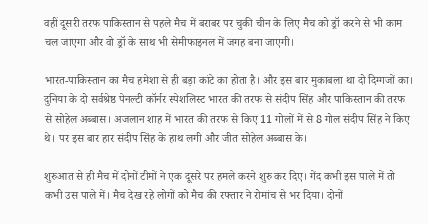वहीं दूसरी तरफ पाकिस्तान से पहले मैच में बराबर पर चुकी चीन के लिए मैच को ड्रॉ करने से भी काम चल जाएगा और वो ड्रॉ के साथ भी सेमीफाइनल में जगह बना जाएगी।

भारत-पाकिस्तान का मैच हमेशा से ही बड़ा कांटे का होता है। और इस बार मुकाबला था दो दिग्गजों का। दुनिया के दो सर्वश्रेष्ठ पेनल्टी कॉर्नर स्पेशलिस्ट भारत की तरफ से संदीप सिंह और पाकिस्तान की तरफ से सोहेल अब्बास। अजलान शाह में भारत की तरफ से किए 11 गोलों में से 8 गोल संदीप सिंह ने किए थे। पर इस बार हार संदीप सिंह के हाथ लगी और जीत सोहेल अब्बास के।

शुरुआत से ही मैच में दोनों टीमों ने एक दूसरे पर हमले करने शुरु कर दिए। गेंद कभी इस पाले में तो कभी उस पाले में। मैच देख रहे लोगों को मैच की रफ्तार ने रोमांच से भर दिया। दोनों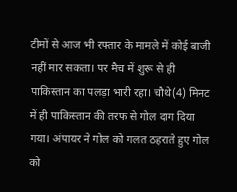टीमों से आज भी रफ्तार के मामले में कोई बाजी नहीं मार सकता। पर मैच में शुरू से ही पाकिस्तान का पलड़ा भारी रहा। चौथे(4) मिनट में ही पाकिस्तान की तरफ से गोल दाग दिया गया। अंपायर ने गोल को गलत ठहराते हुए गोल को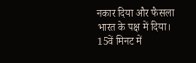नकार दिया और फैसला भारत के पक्ष में दिया। 15वें मिनट में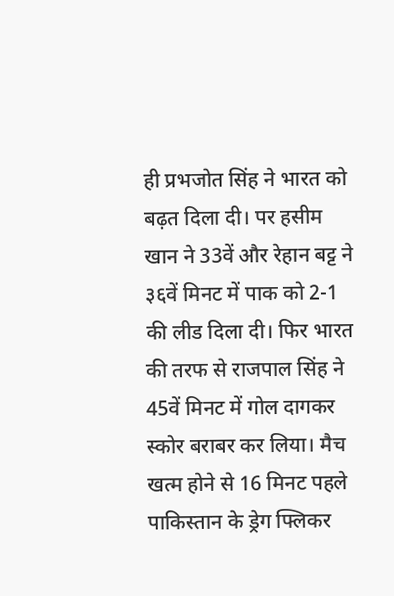ही प्रभजोत सिंह ने भारत को बढ़त दिला दी। पर हसीम खान ने 33वें और रेहान बट्ट ने ३६वें मिनट में पाक को 2-1 की लीड दिला दी। फिर भारत की तरफ से राजपाल सिंह ने 45वें मिनट में गोल दागकर स्कोर बराबर कर लिया। मैच खत्म होने से 16 मिनट पहले पाकिस्तान के ड्रेग फ्लिकर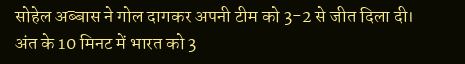सोहेल अब्बास ने गोल दागकर अपनी टीम को 3-2 से जीत दिला दी। अंत के 10 मिनट में भारत को 3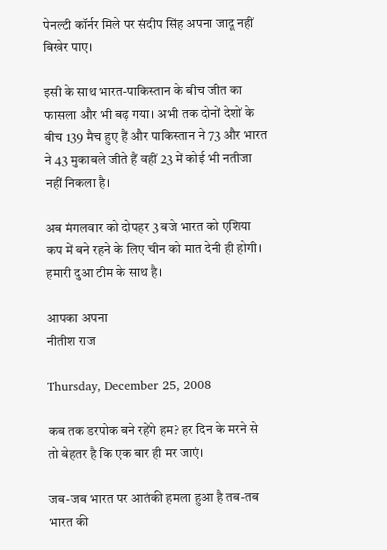पेनल्टी कॉर्नर मिले पर संदीप सिंह अपना जादू नहीं बिखेर पाए।

इसी के साथ भारत-पाकिस्तान के बीच जीत का फासला और भी बढ़ गया। अभी तक दोनों देशों के बीच 139 मैच हुए हैं और पाकिस्तान ने 73 और भारत ने 43 मुकाबले जीते हैं वहीं 23 में कोई भी नतीजा नहीं निकला है।

अब मंगलवार को दोपहर 3 बजे भारत को एशिया कप में बने रहने के लिए चीन को मात देनी ही होगी। हमारी दुआ टीम के साथ है।

आपका अपना
नीतीश राज

Thursday, December 25, 2008

कब तक डरपोक बने रहेंगे हम? हर दिन के मरने से तो बेहतर है कि एक बार ही मर जाएं।

जब-जब भारत पर आतंकी हमला हुआ है तब-तब भारत की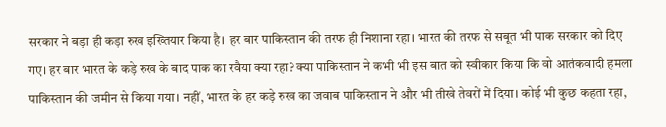सरकार ने बड़ा ही कड़ा रुख इख्तियार किया है। हर बार पाकिस्तान की तरफ ही निशाना रहा। भारत की तरफ से सबूत भी पाक सरकार को दिए गए। हर बार भारत के कड़े रुख के बाद पाक का रवैया क्या रहा? क्या पाकिस्तान ने कभी भी इस बात को स्वीकार किया कि वो आतंकवादी हमला पाकिस्तान की जमीन से किया गया। नहीं, भारत के हर कड़े रुख का जवाब पाकिस्तान ने और भी तीखे तेवरों में दिया। कोई भी कुछ कहता रहा,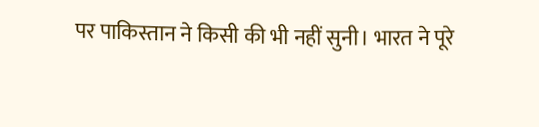पर पाकिस्तान ने किसी की भी नहीं सुनी। भारत ने पूरे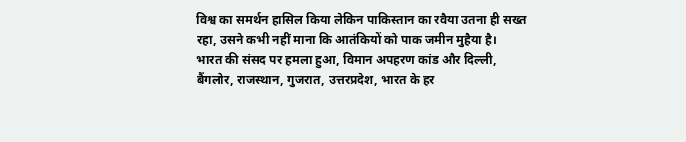विश्व का समर्थन हासिल किया लेकिन पाकिस्तान का रवैया उतना ही सख्त रहा, उसने कभी नहीं माना कि आतंकियों को पाक जमीन मुहैया है।
भारत की संसद पर हमला हुआ, विमान अपहरण कांड और दिल्ली, बैंगलोर, राजस्थान, गुजरात, उत्तरप्रदेश, भारत के हर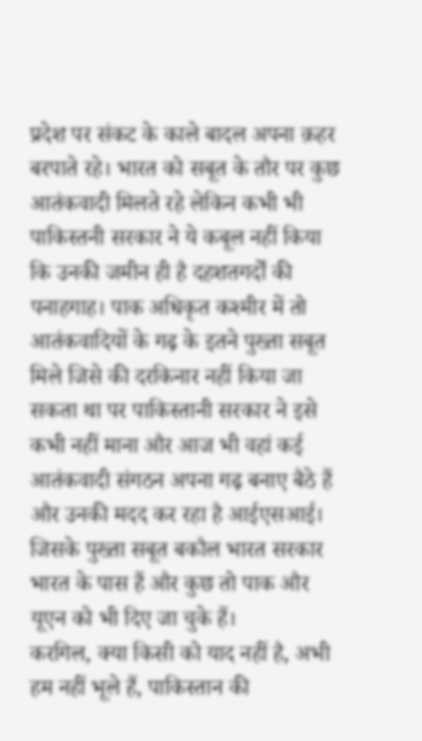प्रदेश पर संकट के काले बादल अपना क़हर बरपाते रहे। भारत को सबूत के तौर पर कुछ आतंकवादी मिलते रहे लेकिन कभी भी पाकिस्तनी सरकार ने ये कबूल नहीं किया कि उनकी जमीन ही है दहशतगर्दों की पनाहगाह। पाक अधिकृत कश्मीर में तो आतंकवादियों के गढ़ के इतने पुख्ता सबूत मिले जिसे की दरकिनार नहीं किया जा सकता था पर पाकिस्तानी सरकार ने इसे कभी नहीं माना और आज भी वहां कई आतंकवादी संगठन अपना गढ़ बनाए बैठे हैं और उनकी मदद कर रहा है आईएसआई। जिसके पुख्ता सबूत बकौल भारत सरकार भारत के पास हैं और कुछ तो पाक और यूएन को भी दिए जा चुके हैं।
करगिल, क्या किसी को याद नहीं है, अभी हम नहीं भूले हैं, पाकिस्तान की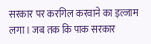सरकार पर करगिल करवाने का इल्जाम लगा। जब तक कि पाक सरकार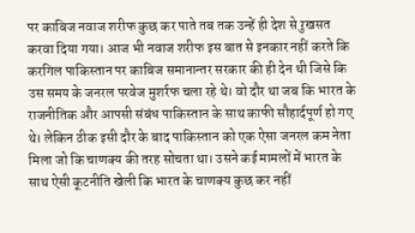पर काबिज नवाज शरीफ कुछ कर पाते तब तक उन्हें ही देश से ऱुखसत करवा दिया गया। आज भी नवाज शरीफ इस बात से इनकार नहीं करते कि करगिल पाकिस्तान पर काबिज समानान्तर सरकार की ही देन थी जिसे कि उस समय के जनरल परवेज मुशर्रफ चला रहे थे। वो दौर था जब कि भारत के राजनीतिक और आपसी संबंध पाकिस्तान के साथ काफी सौहार्दपूर्ण हो गए थे। लेकिन ठीक इसी दौर के बाद पाकिस्तान को एक ऐसा जनरल कम नेता मिला जो कि चाणक्य की तरह सोचता था। उसने कई मामलों में भारत के साथ ऐसी कूटनीति खेली कि भारत के चाणक्य कुछ कर नहीं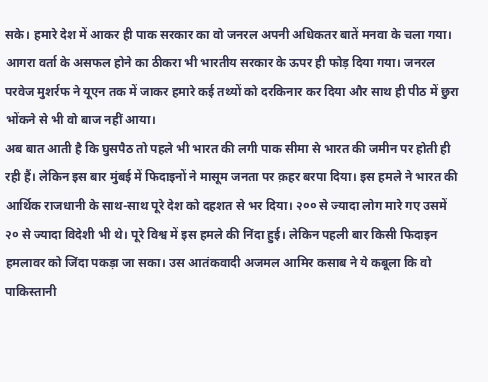सके। हमारे देश में आकर ही पाक सरकार का वो जनरल अपनी अधिकतर बातें मनवा के चला गया। आगरा वर्ता के असफल होने का ठीकरा भी भारतीय सरकार के ऊपर ही फोड़ दिया गया। जनरल परवेज मुशर्रफ ने यूएन तक में जाकर हमारे कई तथ्यों को दरकिनार कर दिया और साथ ही पीठ में छुरा भोंकने से भी वो बाज नहीं आया।
अब बात आती है कि घुसपैठ तो पहले भी भारत की लगी पाक सीमा से भारत की जमीन पर होती ही रही हैं। लेकिन इस बार मुंबई में फिदाइनों ने मासूम जनता पर क़हर बरपा दिया। इस हमले ने भारत की आर्थिक राजधानी के साथ-साथ पूरे देश को दहशत से भर दिया। २०० से ज्यादा लोग मारे गए उसमें २० से ज्यादा विदेशी भी थे। पूरे विश्व में इस हमले की निंदा हुई। लेकिन पहली बार किसी फिदाइन हमलावर को जिंदा पकड़ा जा सका। उस आतंकवादी अजमल आमिर कसाब ने ये कबूला कि वो पाकिस्तानी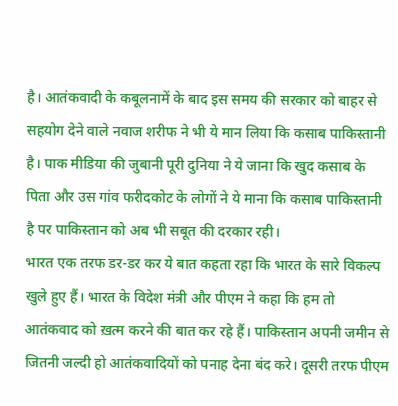है। आतंकवादी के कबूलनामें के बाद इस समय की सरकार को बाहर से सहयोग देने वाले नवाज शरीफ ने भी ये मान लिया कि कसाब पाकिस्तानी है। पाक मीडिया की जुबानी पूरी दुनिया ने ये जाना कि खुद कसाब के पिता और उस गांव फरीदकोट के लोगों ने ये माना कि कसाब पाकिस्तानी है पर पाकिस्तान को अब भी सबूत की दरकार रही।
भारत एक तरफ डर-डर कर ये बात कहता रहा कि भारत के सारे विकल्प खुले हुए हैं। भारत के विदेश मंत्री और पीएम ने कहा कि हम तो आतंकवाद को ख़त्म करने की बात कर रहे हैं। पाकिस्तान अपनी जमीन से जितनी जल्दी हो आतंकवादियों को पनाह देना बंद करे। दूसरी तरफ पीएम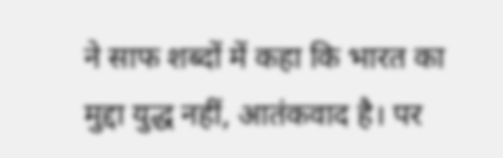ने साफ शब्दों में कहा कि भारत का मुद्दा युद्ध नहीं, आतंकवाद है। पर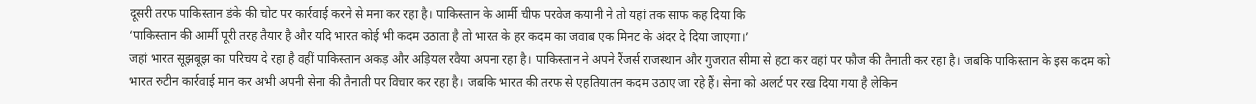दूसरी तरफ पाकिस्तान डंके की चोट पर कार्रवाई करने से मना कर रहा है। पाकिस्तान के आर्मी चीफ परवेज कयानी ने तो यहां तक साफ कह दिया कि
‘पाकिस्तान की आर्मी पूरी तरह तैयार है और यदि भारत कोई भी कदम उठाता है तो भारत के हर कदम का जवाब एक मिनट के अंदर दे दिया जाएगा।’
जहां भारत सूझबूझ का परिचय दे रहा है वहीं पाकिस्तान अकड़ और अड़ियल रवैया अपना रहा है। पाकिस्तान ने अपने रैंजर्स राजस्थान और गुजरात सीमा से हटा कर वहां पर फौज की तैनाती कर रहा है। जबकि पाकिस्तान के इस कदम को भारत रुटीन कार्रवाई मान कर अभी अपनी सेना की तैनाती पर विचार कर रहा है। जबकि भारत की तरफ से एहतियातन कदम उठाए जा रहे हैं। सेना को अलर्ट पर रख दिया गया है लेकिन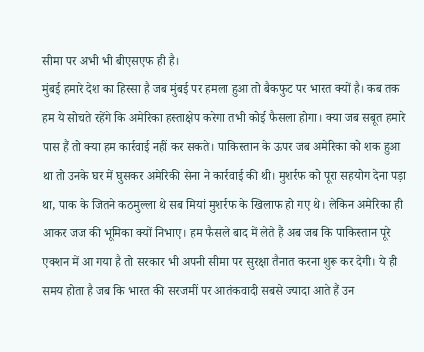सीमा पर अभी भी बीएसएफ ही है।
मुंबई हमारे देश का हिस्सा है जब मुंबई पर हमला हुआ तो बैकफुट पर भारत क्यों है। कब तक हम ये सोचते रहेंगे कि अमेरिका हस्ताक्षेप करेगा तभी कोई फैसला होगा। क्या जब सबूत हमारे पास हैं तो क्या हम कार्रवाई नहीं कर सकते। पाकिस्तान के ऊपर जब अमेरिका को शक हुआ था तो उनके घर में घुसकर अमेरिकी सेना ने कार्रवाई की थी। मुशर्रफ को पूरा सहयोग देना पड़ा था, पाक के जितने कठमुल्ला थे सब मियां मुशर्रफ के खिलाफ हो गए थे। लेकिन अमेरिका ही आकर जज की भूमिका क्यों निभाए। हम फैसले बाद में लेते हैं अब जब कि पाकिस्तान पूरे एक्शन में आ गया है तो सरकार भी अपनी सीमा पर सुरक्षा तैनात करना शुरू कर देगी। ये ही समय होता है जब कि भारत की सरजमीं पर आतंकवादी सबसे ज्यादा आते हैं उन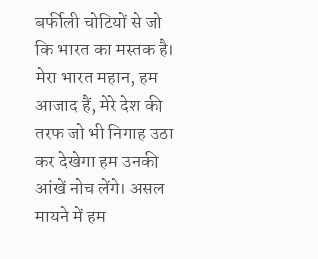बर्फीली चोटियों से जो कि भारत का मस्तक है।
मेरा भारत महान, हम आजाद हैं, मेरे देश की तरफ जो भी निगाह उठा कर देखेगा हम उनकी आंखें नोच लेंगे। असल मायने में हम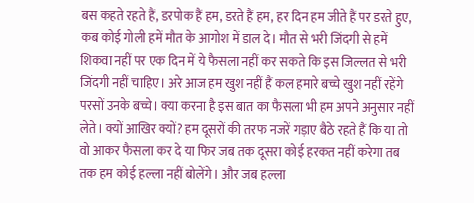बस कहते रहते हैं, डरपोक हैं हम, डरते हैं हम, हर दिन हम जीते हैं पर डरते हुए, कब कोई गोली हमें मौत के आगोश में डाल दे। मौत से भरी जिंदगी से हमें शिकवा नहीं पर एक दिन में ये फैसला नहीं कर सकते कि इस जिल्लत से भरी जिंदगी नहीं चाहिए। अरे आज हम खुश नहीं हैं कल हमारे बच्चे खुश नहीं रहेंगे परसों उनके बच्चे। क्या करना है इस बात का फैसला भी हम अपने अनुसार नहीं लेते। क्यों आखिर क्यों? हम दूसरों की तरफ नजरें गड़ाए बैठे रहते हैं कि या तो वो आकर फैसला कर दे या फिर जब तक दूसरा कोई हरकत नहीं करेगा तब तक हम कोई हल्ला नहीं बोलेंगे। और जब हल्ला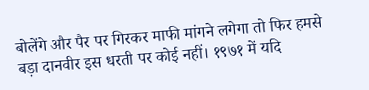बोलेंगे और पैर पर गिरकर माफी मांगने लगेगा तो फिर हमसे बड़ा दानवीर इस धरती पर कोई नहीं। १९७१ में यदि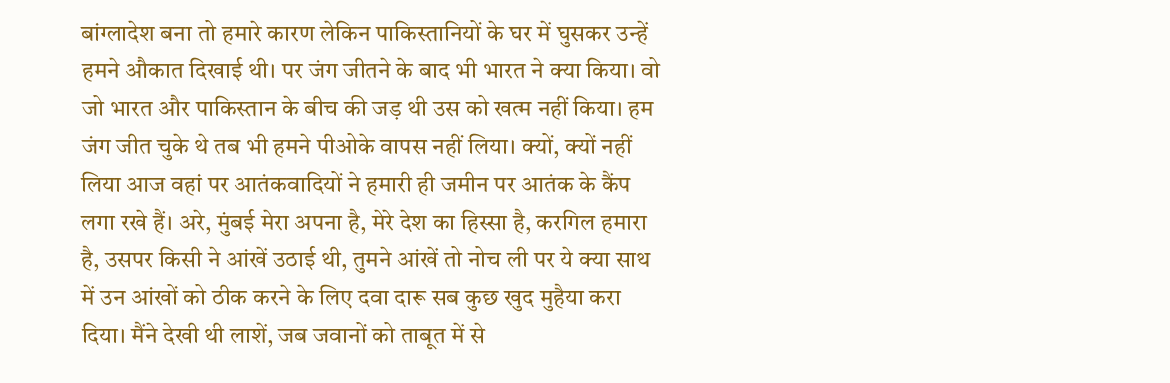बांग्लादेश बना तो हमारे कारण लेकिन पाकिस्तानियों के घर में घुसकर उन्हें हमने औकात दिखाई थी। पर जंग जीतने के बाद भी भारत ने क्या किया। वो जो भारत और पाकिस्तान के बीच की जड़ थी उस को खत्म नहीं किया। हम जंग जीत चुके थे तब भी हमने पीओके वापस नहीं लिया। क्यों, क्यों नहीं लिया आज वहां पर आतंकवादियों ने हमारी ही जमीन पर आतंक के कैंप लगा रखे हैं। अरे, मुंबई मेरा अपना है, मेरे देश का हिस्सा है, करगिल हमारा है, उसपर किसी ने आंखें उठाई थी, तुमने आंखें तो नोच ली पर ये क्या साथ में उन आंखों को ठीक करने के लिए दवा दारू सब कुछ खुद मुहैया करा दिया। मैंने देखी थी लाशें, जब जवानों को ताबूत में से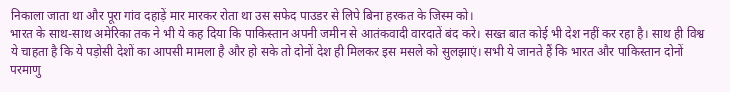निकाला जाता था और पूरा गांव दहाड़ें मार मारकर रोता था उस सफेद पाउडर से लिपे बिना हरकत के जिस्म को।
भारत के साथ-साथ अमेरिका तक ने भी ये कह दिया कि पाकिस्तान अपनी जमीन से आतंकवादी वारदातें बंद करे। सख्त बात कोई भी देश नहीं कर रहा है। साथ ही विश्व ये चाहता है कि ये पड़ोसी देशों का आपसी मामला है और हो सके तो दोनों देश ही मिलकर इस मसले को सुलझाएं। सभी ये जानते हैं कि भारत और पाकिस्तान दोनों परमाणु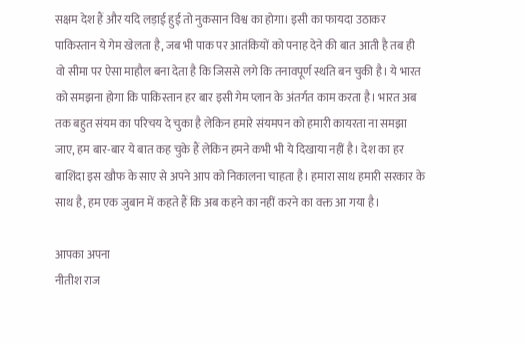सक्षम देश हैं और यदि लड़ाई हुई तो नुकसान विश्व का होगा। इसी का फायदा उठाकर पाकिस्तान ये गेम खेलता है, जब भी पाक पर आतंकियों को पनाह देने की बात आती है तब ही वो सीमा पर ऐसा माहौल बना देता है कि जिससे लगे कि तनावपूर्ण स्थति बन चुकी है। ये भारत को समझना होगा कि पाकिस्तान हर बार इसी गेम प्लान के अंतर्गत काम करता है। भारत अब तक बहुत संयम का परिचय दे चुका है लेकिन हमारे संयमपन को हमारी कायरता ना समझा जाए, हम बार-बार ये बात कह चुके हैं लेकिन हमने कभी भी ये दिखाया नहीं है। देश का हर बाशिंदा इस खौफ के साए से अपने आप को निकालना चाहता है। हमारा साथ हमारी सरकार के साथ है, हम एक जुबान में कहते हैं कि अब कहने का नहीं करने का वक्त आ गया है।

आपका अपना
नीतीश राज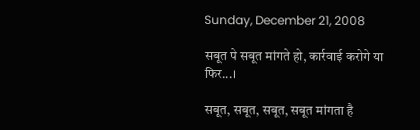Sunday, December 21, 2008

सबूत पे सबूत मांगते हो, कार्रवाई करोगे या फिर...।

सबूत, सबूत, सबूत, सबूत मांगता है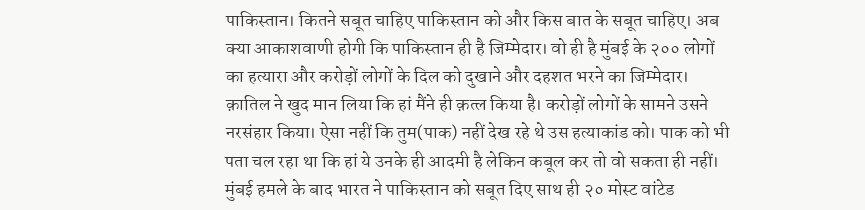पाकिस्तान। कितने सबूत चाहिए पाकिस्तान को और किस बात के सबूत चाहिए। अब क्या आकाशवाणी होगी कि पाकिस्तान ही है जिम्मेदार। वो ही है मुंबई के २०० लोगों का हत्यारा और करोड़ों लोगों के दिल को दुखाने और दहशत भरने का जिम्मेदार। क़ातिल ने खुद मान लिया कि हां मैंने ही क़त्ल किया है। करोड़ों लोगों के सामने उसने नरसंहार किया। ऐसा नहीं कि तुम(पाक) नहीं देख रहे थे उस हत्याकांड को। पाक को भी पता चल रहा था कि हां ये उनके ही आदमी है लेकिन कबूल कर तो वो सकता ही नहीं।
मुंबई हमले के बाद भारत ने पाकिस्तान को सबूत दिए साथ ही २० मोस्ट वांटेड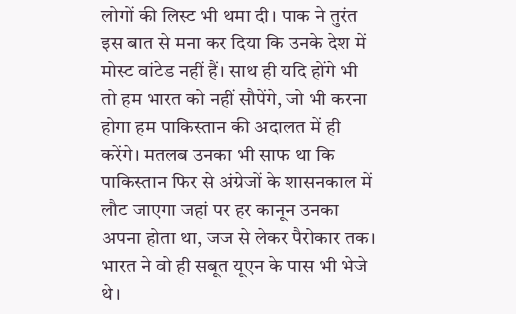लोगों की लिस्ट भी थमा दी। पाक ने तुरंत इस बात से मना कर दिया कि उनके देश में मोस्ट वांटेड नहीं हैं। साथ ही यदि होंगे भी तो हम भारत को नहीं सौपेंगे, जो भी करना होगा हम पाकिस्तान की अदालत में ही करेंगे। मतलब उनका भी साफ था कि पाकिस्तान फिर से अंग्रेजों के शासनकाल में लौट जाएगा जहां पर हर कानून उनका अपना होता था, जज से लेकर पैरोकार तक। भारत ने वो ही सबूत यूएन के पास भी भेजे थे।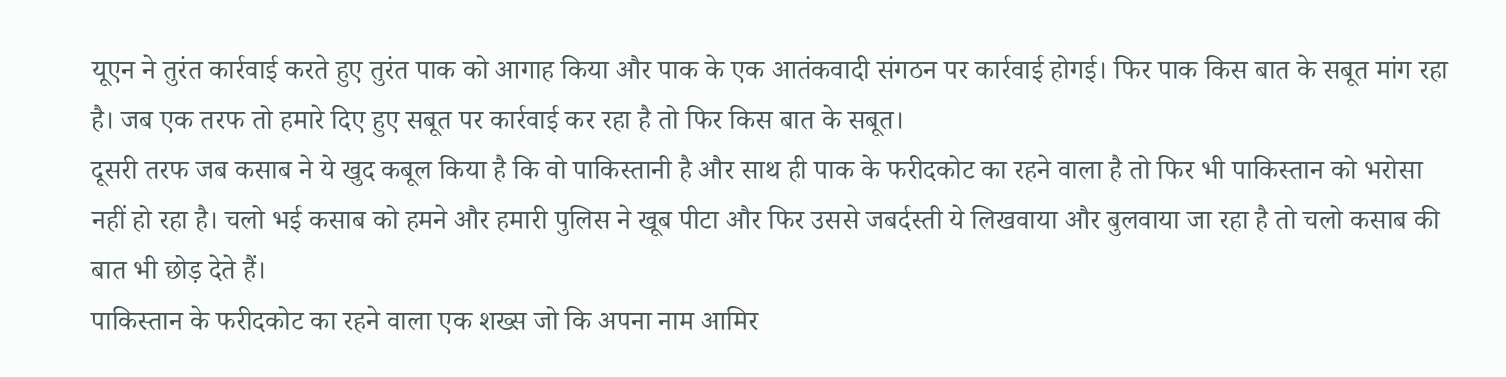यूएन ने तुरंत कार्रवाई करते हुए तुरंत पाक को आगाह किया और पाक के एक आतंकवादी संगठन पर कार्रवाई होगई। फिर पाक किस बात के सबूत मांग रहा है। जब एक तरफ तो हमारे दिए हुए सबूत पर कार्रवाई कर रहा है तो फिर किस बात के सबूत।
दूसरी तरफ जब कसाब ने ये खुद कबूल किया है कि वो पाकिस्तानी है और साथ ही पाक के फरीदकोट का रहने वाला है तो फिर भी पाकिस्तान को भरोसा नहीं हो रहा है। चलो भई कसाब को हमने और हमारी पुलिस ने खूब पीटा और फिर उससे जबर्दस्ती ये लिखवाया और बुलवाया जा रहा है तो चलो कसाब की बात भी छोड़ देते हैं।
पाकिस्तान के फरीदकोट का रहने वाला एक शख्स जो कि अपना नाम आमिर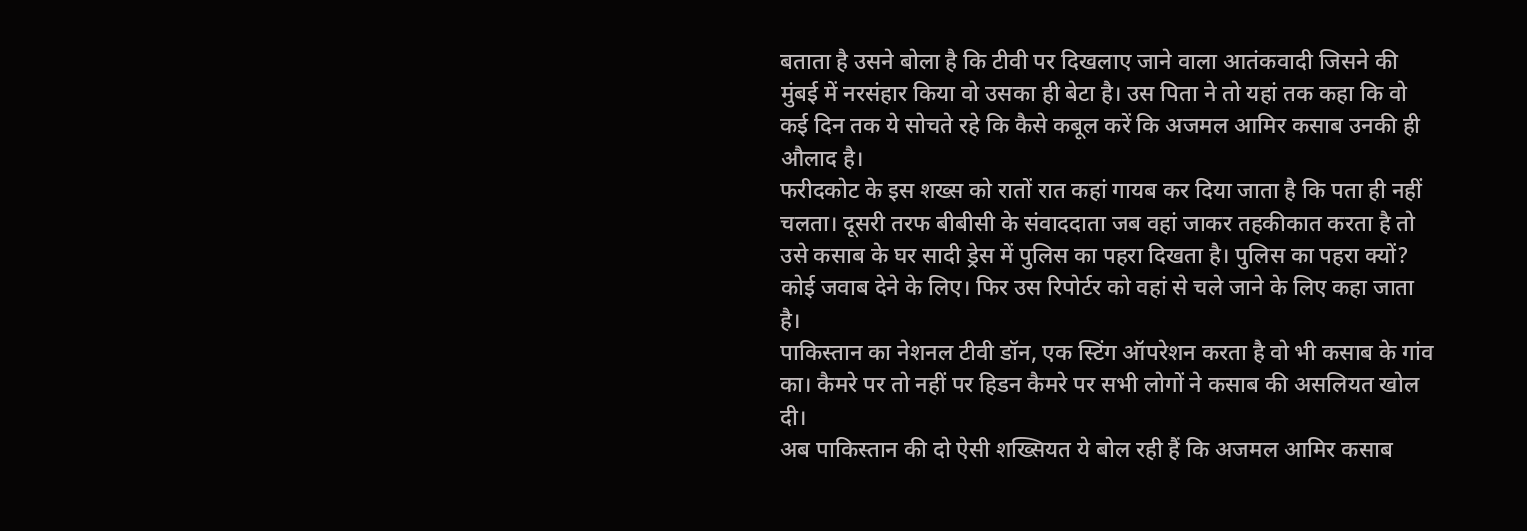बताता है उसने बोला है कि टीवी पर दिखलाए जाने वाला आतंकवादी जिसने की मुंबई में नरसंहार किया वो उसका ही बेटा है। उस पिता ने तो यहां तक कहा कि वो कई दिन तक ये सोचते रहे कि कैसे कबूल करें कि अजमल आमिर कसाब उनकी ही औलाद है।
फरीदकोट के इस शख्स को रातों रात कहां गायब कर दिया जाता है कि पता ही नहीं चलता। दूसरी तरफ बीबीसी के संवाददाता जब वहां जाकर तहकीकात करता है तो उसे कसाब के घर सादी ड्रेस में पुलिस का पहरा दिखता है। पुलिस का पहरा क्यों? कोई जवाब देने के लिए। फिर उस रिपोर्टर को वहां से चले जाने के लिए कहा जाता है।
पाकिस्तान का नेशनल टीवी डॉन, एक स्टिंग ऑपरेशन करता है वो भी कसाब के गांव का। कैमरे पर तो नहीं पर हिडन कैमरे पर सभी लोगों ने कसाब की असलियत खोल दी।
अब पाकिस्तान की दो ऐसी शख्सियत ये बोल रही हैं कि अजमल आमिर कसाब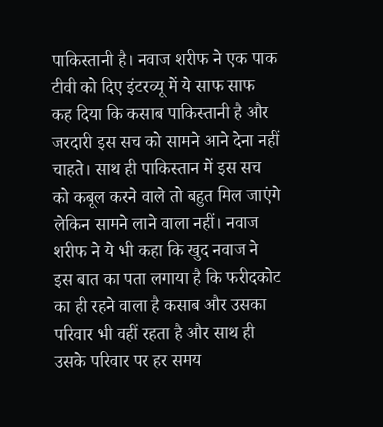पाकिस्तानी है। नवाज शरीफ ने एक पाक टीवी को दिए इंटरव्यू में ये साफ साफ कह दिया कि कसाब पाकिस्तानी है और जरदारी इस सच को सामने आने देना नहीं चाहते। साथ ही पाकिस्तान में इस सच को कबूल करने वाले तो बहुत मिल जाएंगे लेकिन सामने लाने वाला नहीं। नवाज शरीफ ने ये भी कहा कि खुद नवाज ने इस बात का पता लगाया है कि फरीदकोट का ही रहने वाला है कसाब और उसका परिवार भी वहीं रहता है और साथ ही उसके परिवार पर हर समय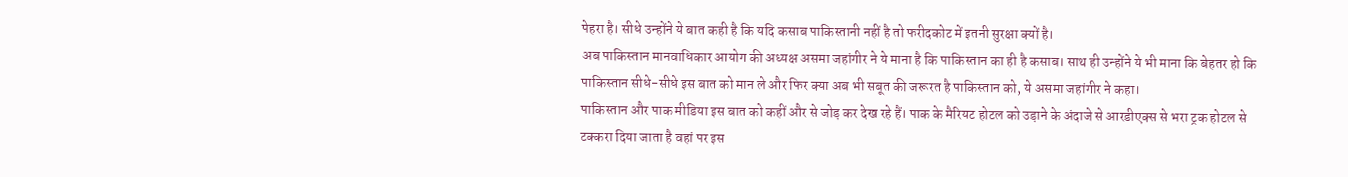पेहरा है। सीधे उन्होंने ये बात कही है कि यदि कसाब पाकिस्तानी नहीं है तो फरीदकोट में इतनी सुरक्षा क्यों है।
अब पाकिस्तान मानवाधिकार आयोग की अध्यक्ष असमा जहांगीर ने ये माना है कि पाकिस्तान का ही है कसाब। साथ ही उन्होंने ये भी माना कि बेहतर हो कि पाकिस्तान सीधे-सीधे इस बात को मान ले और फिर क्या अब भी सबूत की जरूरत है पाकिस्तान को, ये असमा जहांगीर ने कहा।
पाकिस्तान और पाक मीडिया इस बात को कहीं और से जोड़ कर देख रहे हैं। पाक के मैरियट होटल को उड़ाने के अंदाजे से आरडीएक्स से भरा ट्रक होटल से टक्करा दिया जाता है वहां पर इस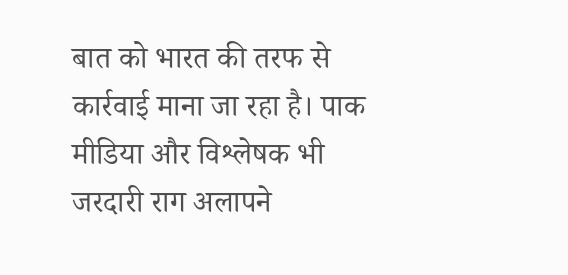बात को भारत की तरफ से कार्रवाई माना जा रहा है। पाक मीडिया और विश्लेषक भी जरदारी राग अलापने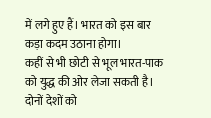में लगे हुए हैं। भारत को इस बार कड़ा कदम उठाना होगा।
कहीं से भी छोटी से भूल भारत-पाक को युद्ध की ओर लेजा सकती है। दोनों देशों को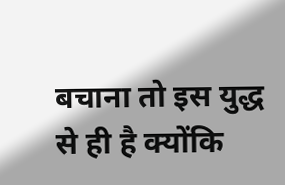बचाना तो इस युद्ध से ही है क्योंकि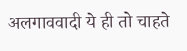अलगाववादी ये ही तो चाहते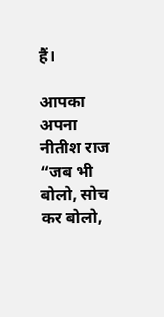हैं।

आपका अपना
नीतीश राज
“जब भी बोलो, सोच कर बोलो,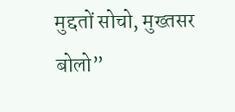मुद्दतों सोचो, मुख्तसर बोलो”